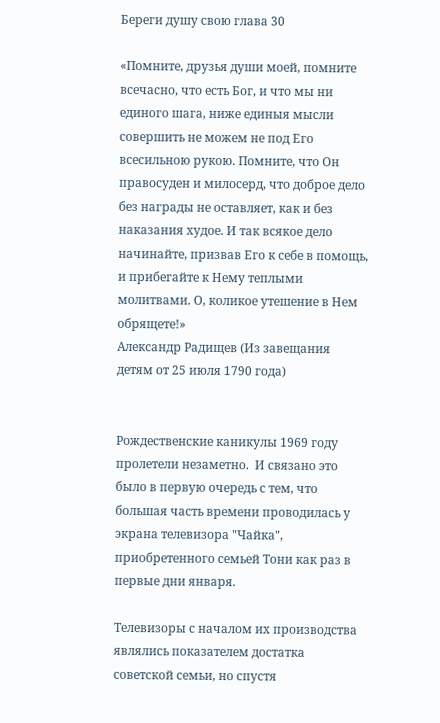Береги душу свою глава 30

«Помните, друзья души моей, помните всечасно, что есть Бог, и что мы ни единого шага, ниже единыя мысли совершить не можем не под Его всесильною рукою. Помните, что Он правосуден и милосерд, что доброе дело без награды не оставляет, как и без наказания худое. И так всякое дело начинайте, призвав Его к себе в помощь, и прибегайте к Нему теплыми молитвами. О, коликое утешение в Нем обрящете!»
Александр Радищев (Из завещания детям от 25 июля 1790 года)


Рождественские каникулы 1969 году пролетели незаметно.  И связано это было в первую очередь с тем, что большая часть времени проводилась у экрана телевизора "Чайка", приобретенного семьей Тони как раз в первые дни января.

Телевизоры с началом их производства являлись показателем достатка советской семьи, но спустя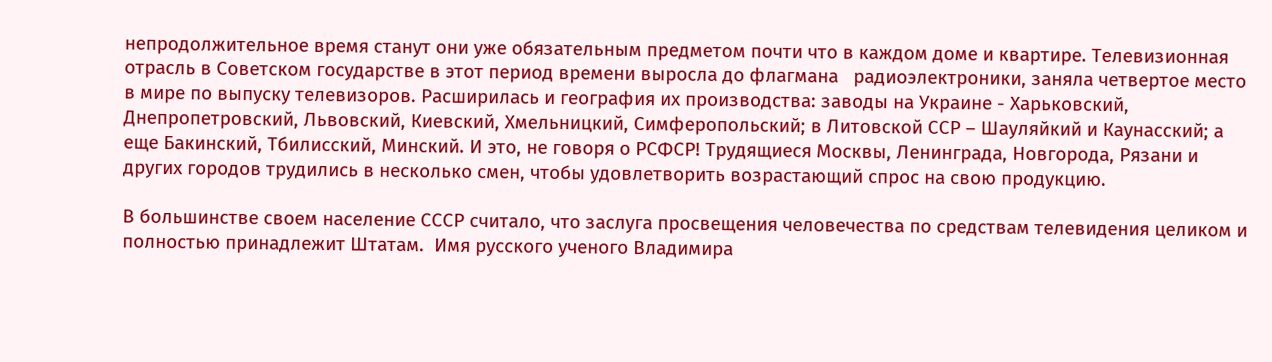непродолжительное время станут они уже обязательным предметом почти что в каждом доме и квартире. Телевизионная отрасль в Советском государстве в этот период времени выросла до флагмана   радиоэлектроники, заняла четвертое место в мире по выпуску телевизоров. Расширилась и география их производства: заводы на Украине - Харьковский, Днепропетровский, Львовский, Киевский, Хмельницкий, Симферопольский; в Литовской ССР – Шауляйкий и Каунасский; а еще Бакинский, Тбилисский, Минский. И это, не говоря о РСФСР! Трудящиеся Москвы, Ленинграда, Новгорода, Рязани и других городов трудились в несколько смен, чтобы удовлетворить возрастающий спрос на свою продукцию.

В большинстве своем население СССР считало, что заслуга просвещения человечества по средствам телевидения целиком и полностью принадлежит Штатам.  Имя русского ученого Владимира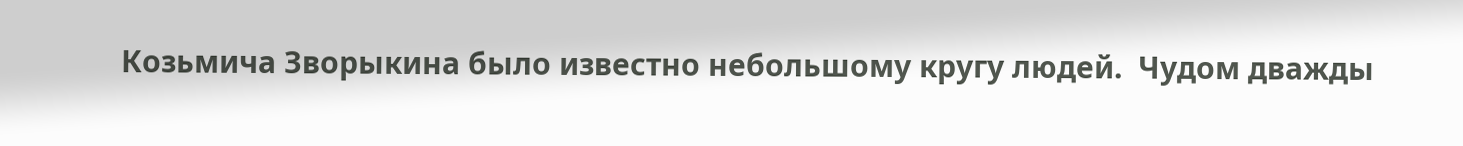Козьмича Зворыкина было известно небольшому кругу людей.  Чудом дважды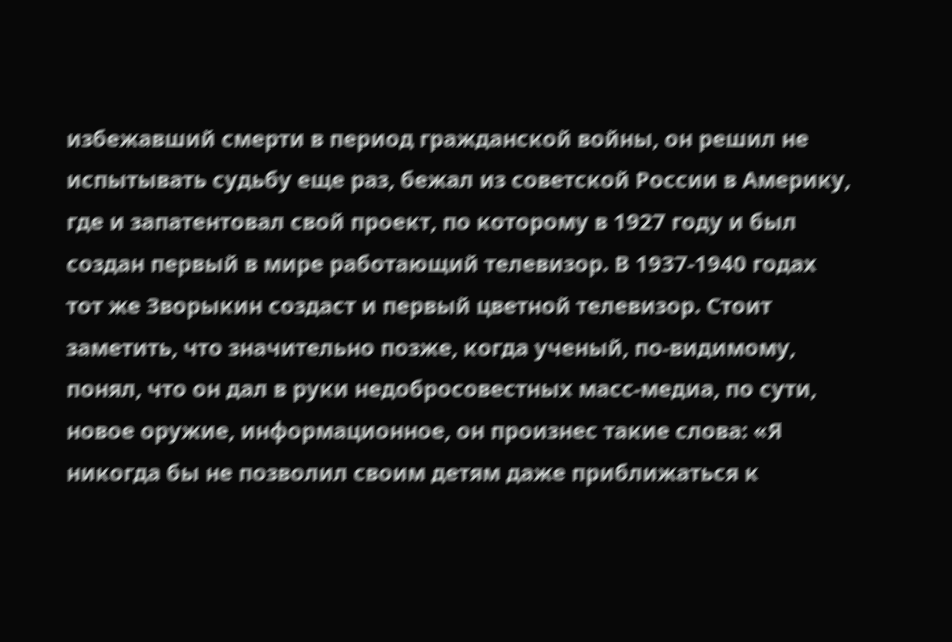избежавший смерти в период гражданской войны, он решил не испытывать судьбу еще раз, бежал из советской России в Америку, где и запатентовал свой проект, по которому в 1927 году и был создан первый в мире работающий телевизор. В 1937-1940 годах тот же Зворыкин создаст и первый цветной телевизор. Стоит заметить, что значительно позже, когда ученый, по-видимому, понял, что он дал в руки недобросовестных масс-медиа, по сути, новое оружие, информационное, он произнес такие слова: «Я никогда бы не позволил своим детям даже приближаться к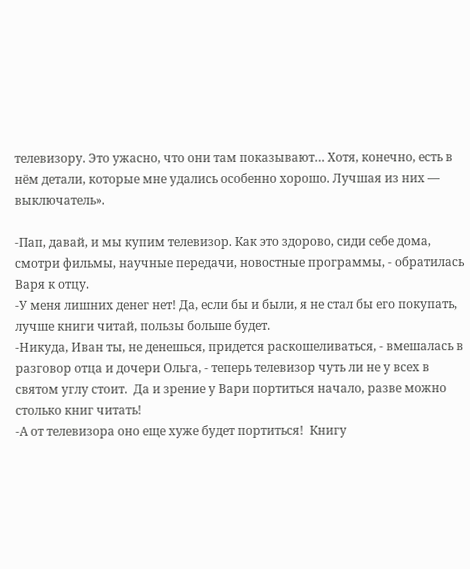телевизору. Это ужасно, что они там показывают… Хотя, конечно, есть в нём детали, которые мне удались особенно хорошо. Лучшая из них — выключатель».

-Пап, давай, и мы купим телевизор. Как это здорово, сиди себе дома, смотри фильмы, научные передачи, новостные программы, - обратилась Варя к отцу.
-У меня лишних денег нет! Да, если бы и были, я не стал бы его покупать, лучше книги читай, пользы больше будет.
-Никуда, Иван ты, не денешься, придется раскошеливаться, - вмешалась в разговор отца и дочери Ольга, - теперь телевизор чуть ли не у всех в святом углу стоит.  Да и зрение у Вари портиться начало, разве можно столько книг читать!
-А от телевизора оно еще хуже будет портиться!  Книгу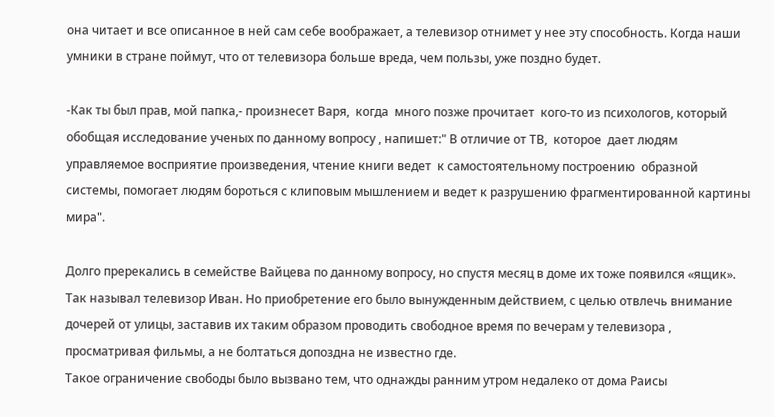она читает и все описанное в ней сам себе воображает, а телевизор отнимет у нее эту способность. Когда наши умники в стране поймут, что от телевизора больше вреда, чем пользы, уже поздно будет.

-Как ты был прав, мой папка,- произнесет Варя,  когда  много позже прочитает  кого-то из психологов, который обобщая исследование ученых по данному вопросу , напишет:" В отличие от ТВ,  которое  дает людям  управляемое восприятие произведения, чтение книги ведет  к самостоятельному построению  образной системы, помогает людям бороться с клиповым мышлением и ведет к разрушению фрагментированной картины  мира".

Долго пререкались в семействе Вайцева по данному вопросу, но спустя месяц в доме их тоже появился «ящик». Так называл телевизор Иван. Но приобретение его было вынужденным действием, с целью отвлечь внимание дочерей от улицы, заставив их таким образом проводить свободное время по вечерам у телевизора , просматривая фильмы, а не болтаться допоздна не известно где.
Такое ограничение свободы было вызвано тем, что однажды ранним утром недалеко от дома Раисы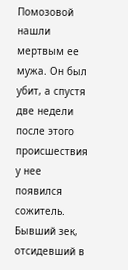Помозовой нашли мертвым ее мужа. Он был убит, а спустя две недели после этого происшествия у нее появился сожитель. Бывший зек, отсидевший в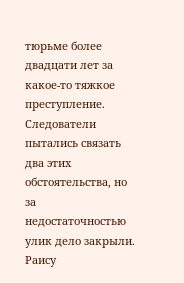тюрьме более двадцати лет за какое-то тяжкое преступление. Следователи пытались связать два этих обстоятельства, но за недостаточностью улик дело закрыли. Раису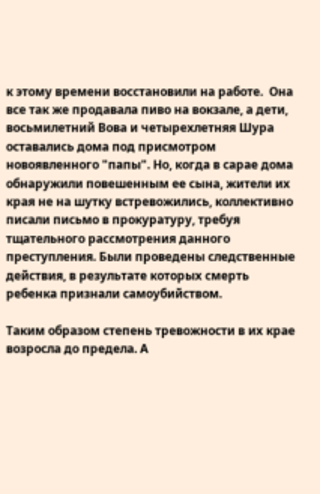к этому времени восстановили на работе.  Она   все так же продавала пиво на вокзале, а дети, восьмилетний Вова и четырехлетняя Шура оставались дома под присмотром новоявленного "папы". Но, когда в сарае дома обнаружили повешенным ее сына, жители их края не на шутку встревожились, коллективно писали письмо в прокуратуру, требуя тщательного рассмотрения данного преступления. Были проведены следственные действия, в результате которых смерть ребенка признали самоубийством.

Таким образом степень тревожности в их крае возросла до предела. А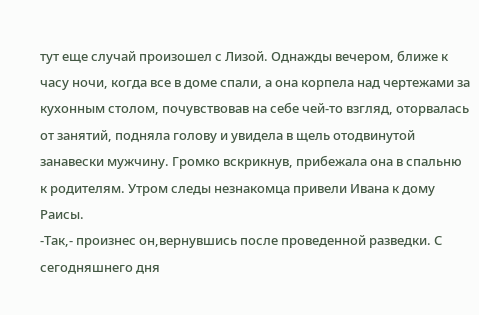тут еще случай произошел с Лизой. Однажды вечером, ближе к часу ночи, когда все в доме спали, а она корпела над чертежами за кухонным столом, почувствовав на себе чей-то взгляд, оторвалась от занятий, подняла голову и увидела в щель отодвинутой занавески мужчину. Громко вскрикнув, прибежала она в спальню к родителям. Утром следы незнакомца привели Ивана к дому Раисы.
-Так,- произнес он,вернувшись после проведенной разведки. С сегодняшнего дня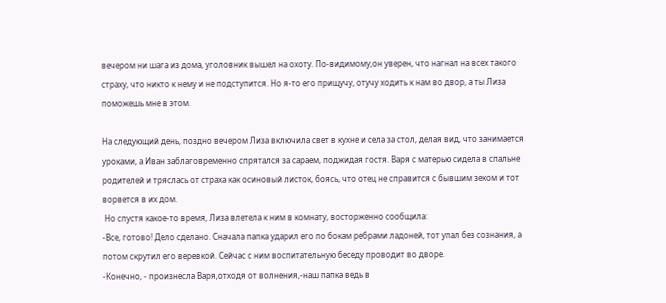вечером ни шага из дома, уголовник вышел на охоту. По-видимому,он уверен, что нагнал на всех такого страху, что никто к нему и не подступится. Но я-то его прищучу, отучу ходить к нам во двор, а ты Лиза поможешь мне в этом.

На следующий день, поздно вечером Лиза включила свет в кухне и села за стол, делая вид, что занимается уроками, а Иван заблаговременно спрятался за сараем, поджидая гостя. Варя с матерью сидела в спальне родителей и тряслась от страха как осиновый листок, боясь, что отец не справится с бывшим зеком и тот ворвется в их дом.
 Но спустя какое-то время, Лиза влетела к ним в комнату, восторженно сообщила:
-Все, готово! Дело сделано. Сначала папка ударил его по бокам ребрами ладоней, тот упал без сознания, а потом скрутил его веревкой. Сейчас с ним воспитательную беседу проводит во дворе.
-Конечно, - произнесла Варя,отходя от волнения,-наш папка ведь в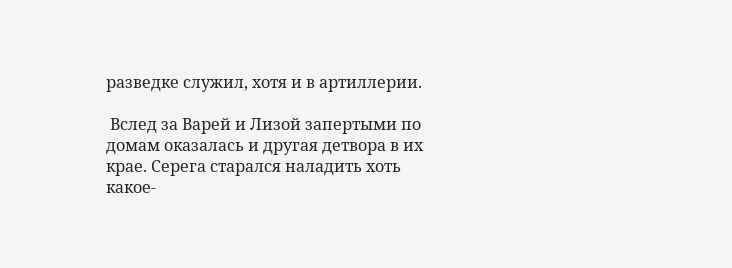разведке служил, хотя и в артиллерии.

 Вслед за Варей и Лизой запертыми по домам оказалась и другая детвора в их крае. Серега старался наладить хоть какое-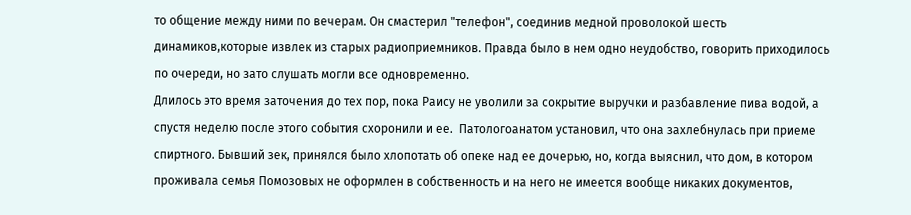то общение между ними по вечерам. Он смастерил "телефон", соединив медной проволокой шесть динамиков,которые извлек из старых радиоприемников. Правда было в нем одно неудобство, говорить приходилось по очереди, но зато слушать могли все одновременно.
Длилось это время заточения до тех пор, пока Раису не уволили за сокрытие выручки и разбавление пива водой, а спустя неделю после этого события схоронили и ее.  Патологоанатом установил, что она захлебнулась при приеме спиртного. Бывший зек, принялся было хлопотать об опеке над ее дочерью, но, когда выяснил, что дом, в котором проживала семья Помозовых не оформлен в собственность и на него не имеется вообще никаких документов,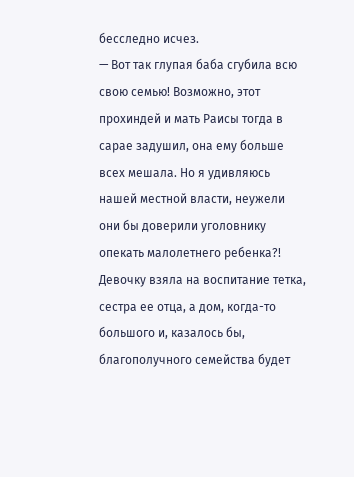бесследно исчез.
— Вот так глупая баба сгубила всю свою семью! Возможно, этот прохиндей и мать Раисы тогда в сарае задушил, она ему больше всех мешала. Но я удивляюсь нашей местной власти, неужели они бы доверили уголовнику опекать малолетнего ребенка?!
Девочку взяла на воспитание тетка, сестра ее отца, а дом, когда-то большого и, казалось бы, благополучного семейства будет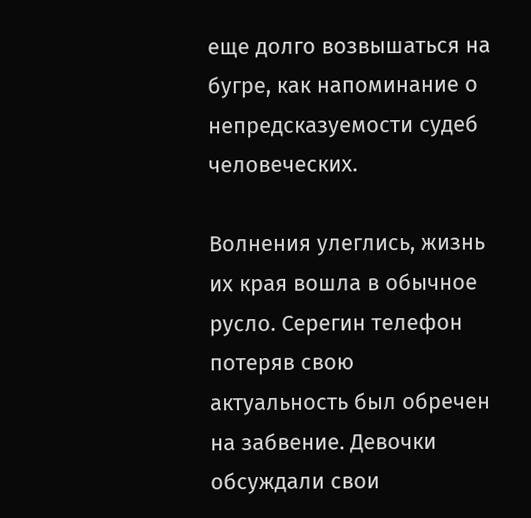еще долго возвышаться на бугре, как напоминание о непредсказуемости судеб человеческих.

Волнения улеглись, жизнь их края вошла в обычное русло. Серегин телефон потеряв свою актуальность был обречен на забвение. Девочки обсуждали свои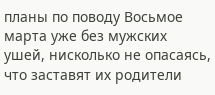планы по поводу Восьмое марта уже без мужских ушей, нисколько не опасаясь, что заставят их родители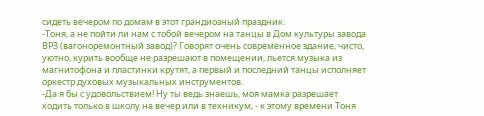сидеть вечером по домам в этот грандиозный праздник.
-Тоня, а не пойти ли нам с тобой вечером на танцы в Дом культуры завода ВРЗ (вагоноремонтный завод)? Говорят очень современное здание, чисто, уютно, курить вообще не разрешают в помещении, льется музыка из магнитофона и пластинки крутят, а первый и последний танцы исполняет оркестр духовых музыкальных инструментов.
-Да я бы с удовольствием! Ну ты ведь знаешь, моя мамка разрешает ходить только в школу на вечер или в техникум, - к этому времени Тоня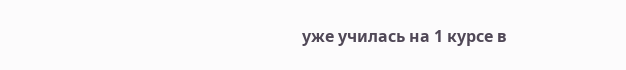уже училась на 1 курсе в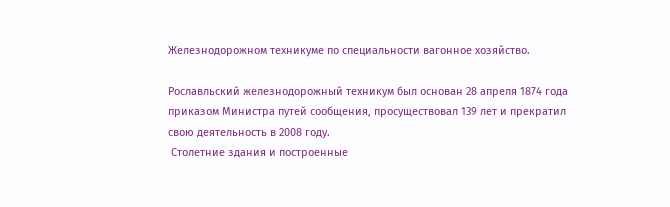Железнодорожном техникуме по специальности вагонное хозяйство.

Рославльский железнодорожный техникум был основан 28 апреля 1874 года приказом Министра путей сообщения, просуществовал 139 лет и прекратил свою деятельность в 2008 году.
 Столетние здания и построенные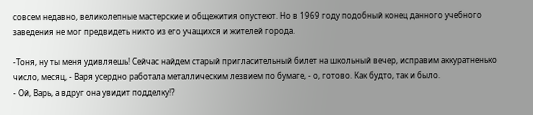совсем недавно, великолепные мастерские и общежития опустеют. Но в 1969 году подобный конец данного учебного заведения не мог предвидеть никто из его учащихся и жителей города.

-Тоня, ну ты меня удивляешь! Сейчас найдем старый пригласительный билет на школьный вечер, исправим аккуратненько число, месяц, - Варя усердно работала металлическим лезвием по бумаге, - о, готово. Как будто, так и было.
- Ой, Варь, а вдруг она увидит подделку!?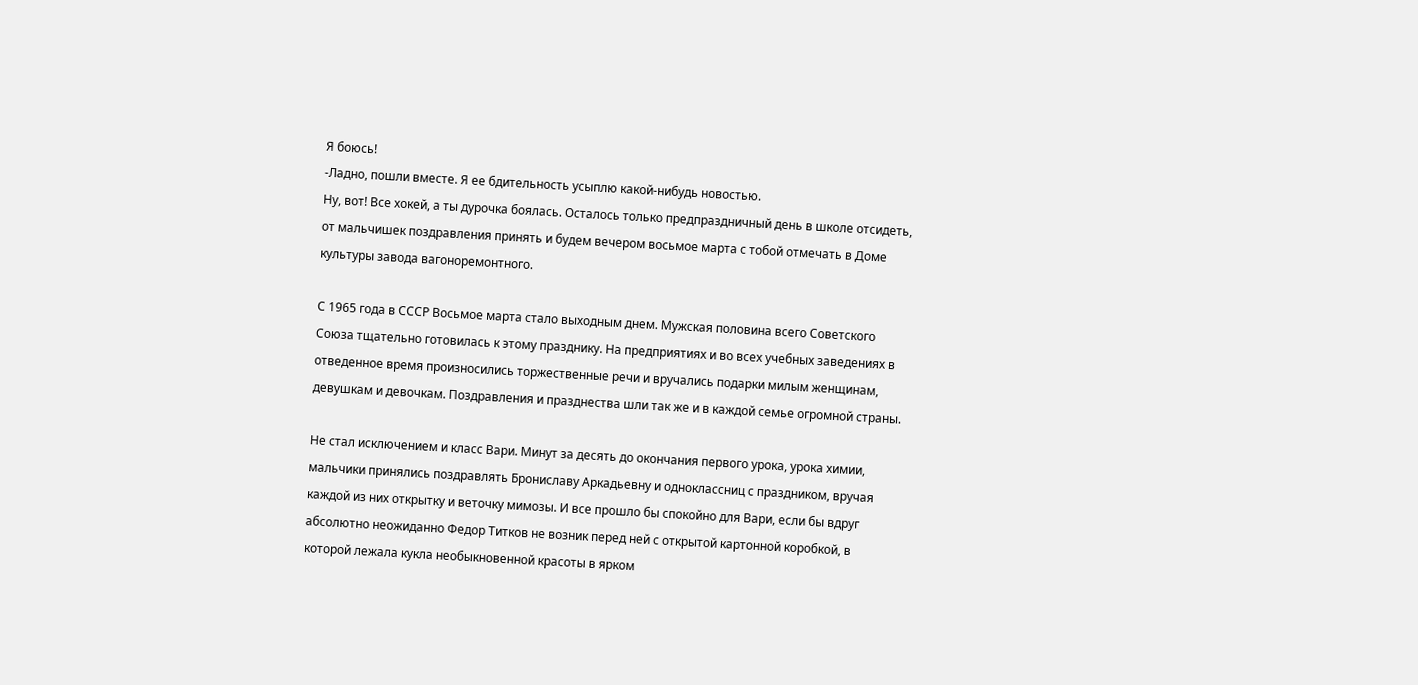Я боюсь!
-Ладно, пошли вместе. Я ее бдительность усыплю какой-нибудь новостью.
Ну, вот! Все хокей, а ты дурочка боялась. Осталось только предпраздничный день в школе отсидеть, от мальчишек поздравления принять и будем вечером восьмое марта с тобой отмечать в Доме культуры завода вагоноремонтного.

С 1965 года в СССР Восьмое марта стало выходным днем. Мужская половина всего Советского Союза тщательно готовилась к этому празднику. На предприятиях и во всех учебных заведениях в отведенное время произносились торжественные речи и вручались подарки милым женщинам, девушкам и девочкам. Поздравления и празднества шли так же и в каждой семье огромной страны.

Не стал исключением и класс Вари. Минут за десять до окончания первого урока, урока химии, мальчики принялись поздравлять Брониславу Аркадьевну и одноклассниц с праздником, вручая каждой из них открытку и веточку мимозы. И все прошло бы спокойно для Вари, если бы вдруг абсолютно неожиданно Федор Титков не возник перед ней с открытой картонной коробкой, в которой лежала кукла необыкновенной красоты в ярком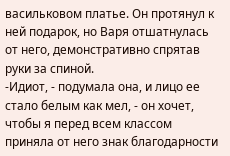васильковом платье. Он протянул к ней подарок, но Варя отшатнулась от него, демонстративно спрятав руки за спиной.
-Идиот, - подумала она, и лицо ее стало белым как мел, - он хочет, чтобы я перед всем классом приняла от него знак благодарности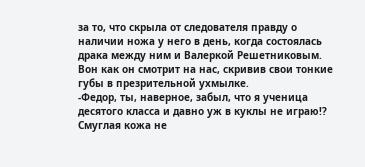за то, что скрыла от следователя правду о наличии ножа у него в день, когда состоялась драка между ним и Валеркой Решетниковым. Вон как он смотрит на нас, скривив свои тонкие губы в презрительной ухмылке.
-Федор, ты, наверное, забыл, что я ученица десятого класса и давно уж в куклы не играю!?
Смуглая кожа не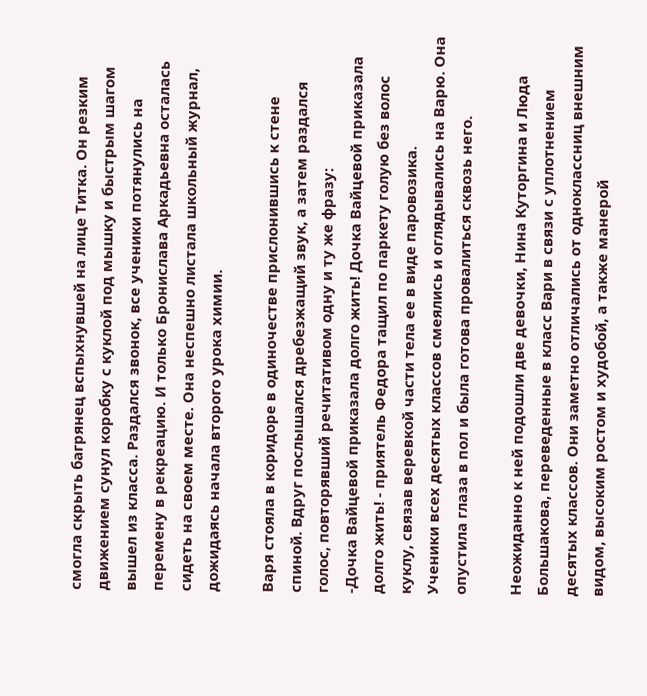смогла скрыть багрянец вспыхнувшей на лице Титка. Он резким движением сунул коробку с куклой под мышку и быстрым шагом вышел из класса. Раздался звонок, все ученики потянулись на перемену в рекреацию. И только Бронислава Аркадьевна осталась сидеть на своем месте. Она неспешно листала школьный журнал, дожидаясь начала второго урока химии.

Варя стояла в коридоре в одиночестве прислонившись к стене спиной. Вдруг послышался дребезжащий звук, а затем раздался голос, повторявший речитативом одну и ту же фразу:
-Дочка Вайцевой приказала долго жить! Дочка Вайцевой приказала долго жить! - приятель Федора тащил по паркету голую без волос куклу, связав веревкой части тела ее в виде паровозика.
Ученики всех десятых классов смеялись и оглядывались на Варю. Она опустила глаза в пол и была готова провалиться сквозь него.

Неожиданно к ней подошли две девочки, Нина Куторгина и Люда Большакова, переведенные в класс Вари в связи с уплотнением десятых классов. Они заметно отличались от одноклассниц внешним видом, высоким ростом и худобой, а также манерой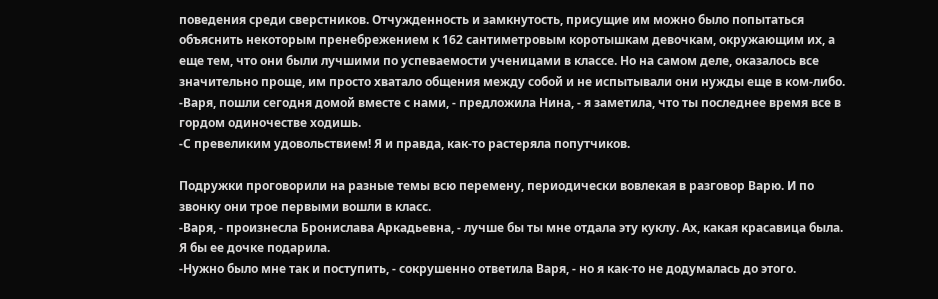поведения среди сверстников. Отчужденность и замкнутость, присущие им можно было попытаться объяснить некоторым пренебрежением к 162 сантиметровым коротышкам девочкам, окружающим их, а еще тем, что они были лучшими по успеваемости ученицами в классе. Но на самом деле, оказалось все значительно проще, им просто хватало общения между собой и не испытывали они нужды еще в ком-либо.
-Варя, пошли сегодня домой вместе с нами, - предложила Нина, - я заметила, что ты последнее время все в гордом одиночестве ходишь.
-С превеликим удовольствием! Я и правда, как-то растеряла попутчиков.

Подружки проговорили на разные темы всю перемену, периодически вовлекая в разговор Варю. И по звонку они трое первыми вошли в класс.
-Варя, - произнесла Бронислава Аркадьевна, - лучше бы ты мне отдала эту куклу. Ах, какая красавица была. Я бы ее дочке подарила.
-Нужно было мне так и поступить, - сокрушенно ответила Варя, - но я как-то не додумалась до этого.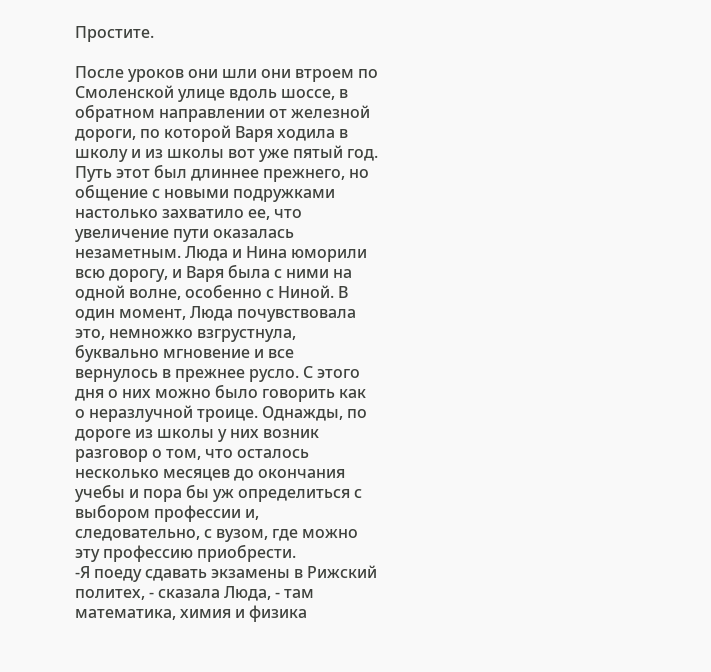Простите.

После уроков они шли они втроем по Смоленской улице вдоль шоссе, в обратном направлении от железной дороги, по которой Варя ходила в школу и из школы вот уже пятый год. Путь этот был длиннее прежнего, но общение с новыми подружками настолько захватило ее, что увеличение пути оказалась незаметным. Люда и Нина юморили всю дорогу, и Варя была с ними на одной волне, особенно с Ниной. В один момент, Люда почувствовала это, немножко взгрустнула, буквально мгновение и все вернулось в прежнее русло. С этого дня о них можно было говорить как о неразлучной троице. Однажды, по дороге из школы у них возник разговор о том, что осталось несколько месяцев до окончания учебы и пора бы уж определиться с выбором профессии и, следовательно, с вузом, где можно эту профессию приобрести.
-Я поеду сдавать экзамены в Рижский политех, - сказала Люда, - там математика, химия и физика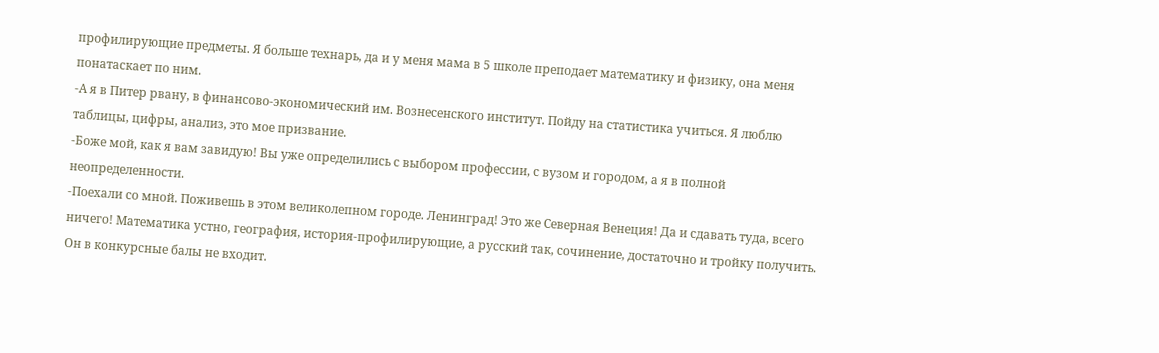профилирующие предметы. Я больше технарь, да и у меня мама в 5 школе преподает математику и физику, она меня понатаскает по ним.
-А я в Питер рвану, в финансово-экономический им. Вознесенского институт. Пойду на статистика учиться. Я люблю таблицы, цифры, анализ, это мое призвание.
-Боже мой, как я вам завидую! Вы уже определились с выбором профессии, с вузом и городом, а я в полной неопределенности.
-Поехали со мной. Поживешь в этом великолепном городе. Ленинград! Это же Северная Венеция! Да и сдавать туда, всего ничего! Математика устно, география, история-профилирующие, а русский так, сочинение, достаточно и тройку получить. Он в конкурсные балы не входит.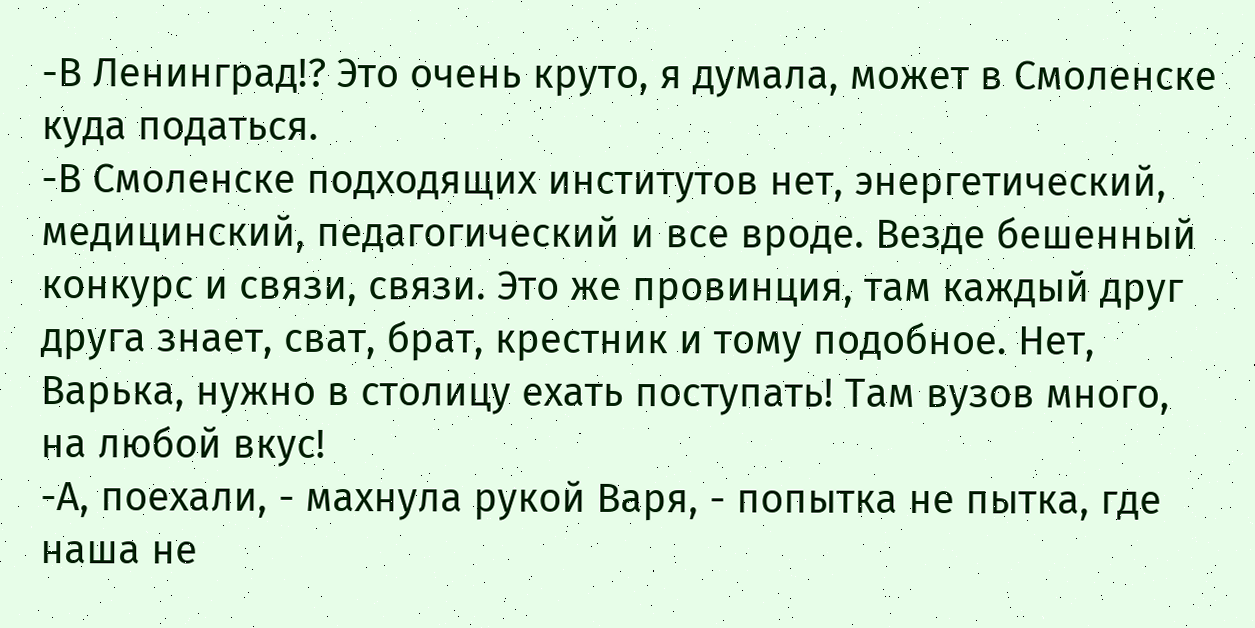-В Ленинград!? Это очень круто, я думала, может в Смоленске куда податься.
-В Смоленске подходящих институтов нет, энергетический, медицинский, педагогический и все вроде. Везде бешенный конкурс и связи, связи. Это же провинция, там каждый друг друга знает, сват, брат, крестник и тому подобное. Нет, Варька, нужно в столицу ехать поступать! Там вузов много, на любой вкус!
-А, поехали, - махнула рукой Варя, - попытка не пытка, где наша не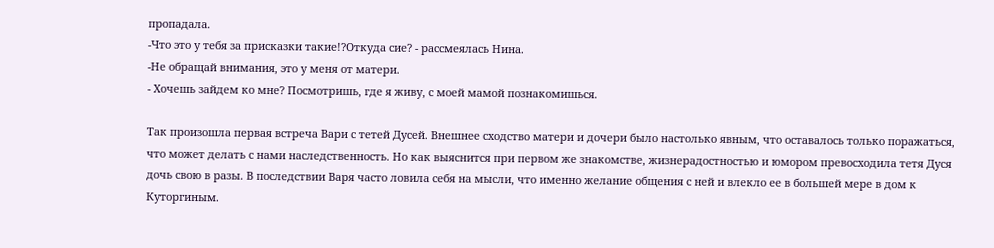пропадала.
-Что это у тебя за присказки такие!?Откуда сие? - рассмеялась Нина.
-Не обращай внимания, это у меня от матери.
- Хочешь зайдем ко мне? Посмотришь, где я живу, с моей мамой познакомишься.

Так произошла первая встреча Вари с тетей Дусей. Внешнее сходство матери и дочери было настолько явным, что оставалось только поражаться, что может делать с нами наследственность. Но как выяснится при первом же знакомстве, жизнерадостностью и юмором превосходила тетя Дуся дочь свою в разы. В последствии Варя часто ловила себя на мысли, что именно желание общения с ней и влекло ее в большей мере в дом к Куторгиным.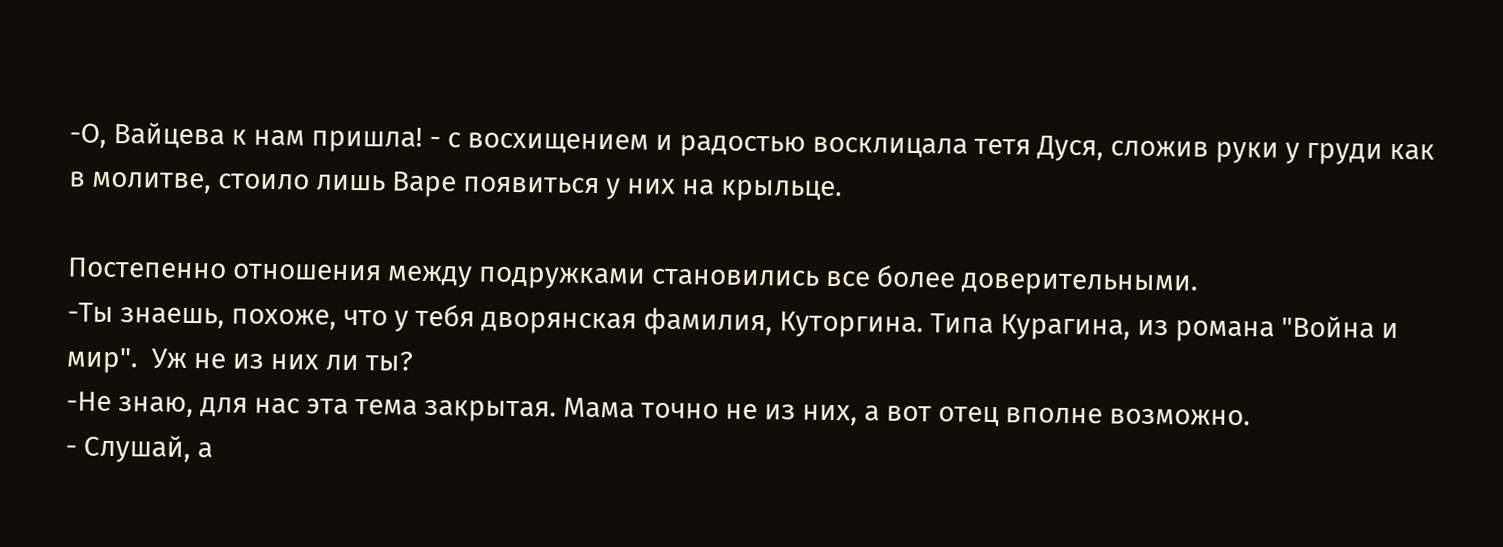-О, Вайцева к нам пришла! - с восхищением и радостью восклицала тетя Дуся, сложив руки у груди как в молитве, стоило лишь Варе появиться у них на крыльце.

Постепенно отношения между подружками становились все более доверительными.
-Ты знаешь, похоже, что у тебя дворянская фамилия, Куторгина. Типа Курагина, из романа "Война и мир".  Уж не из них ли ты?
-Не знаю, для нас эта тема закрытая. Мама точно не из них, а вот отец вполне возможно.
- Слушай, а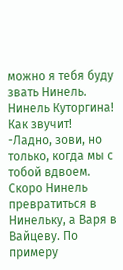можно я тебя буду звать Нинель. Нинель Куторгина! Как звучит!
-Ладно, зови, но только, когда мы с тобой вдвоем.
Скоро Нинель превратиться в Нинельку, а Варя в Вайцеву. По примеру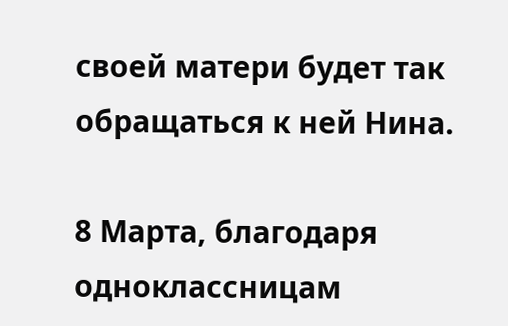своей матери будет так обращаться к ней Нина.

8 Марта, благодаря одноклассницам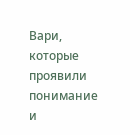Вари, которые проявили понимание и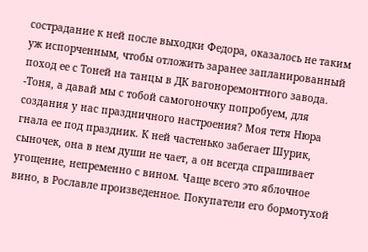сострадание к ней после выходки Федора, оказалось не таким уж испорченным, чтобы отложить заранее запланированный поход ее с Тоней на танцы в ДК вагоноремонтного завода.
-Тоня, а давай мы с тобой самогоночку попробуем, для создания у нас праздничного настроения? Моя тетя Нюра гнала ее под праздник. К ней частенько забегает Шурик, сыночек, она в нем души не чает, а он всегда спрашивает угощение, непременно с вином. Чаще всего это яблочное вино, в Рославле произведенное. Покупатели его бормотухой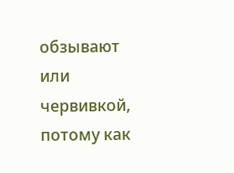обзывают или червивкой, потому как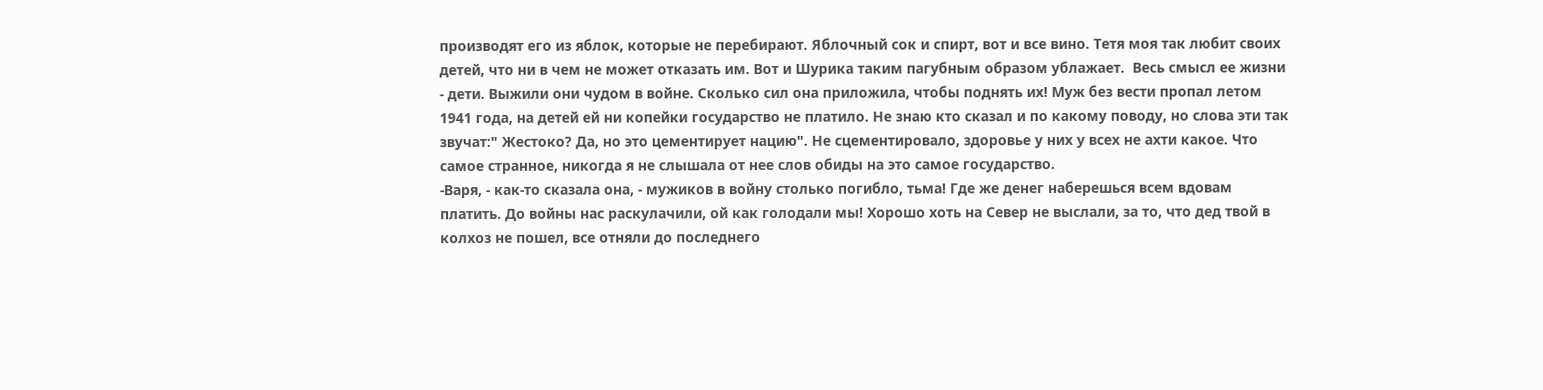производят его из яблок, которые не перебирают. Яблочный сок и спирт, вот и все вино. Тетя моя так любит своих детей, что ни в чем не может отказать им. Вот и Шурика таким пагубным образом ублажает.  Весь смысл ее жизни - дети. Выжили они чудом в войне. Сколько сил она приложила, чтобы поднять их! Муж без вести пропал летом 1941 года, на детей ей ни копейки государство не платило. Не знаю кто сказал и по какому поводу, но слова эти так звучат:" Жестоко? Да, но это цементирует нацию". Не сцементировало, здоровье у них у всех не ахти какое. Что самое странное, никогда я не слышала от нее слов обиды на это самое государство.
-Варя, - как-то сказала она, - мужиков в войну столько погибло, тьма! Где же денег наберешься всем вдовам платить. До войны нас раскулачили, ой как голодали мы! Хорошо хоть на Север не выслали, за то, что дед твой в колхоз не пошел, все отняли до последнего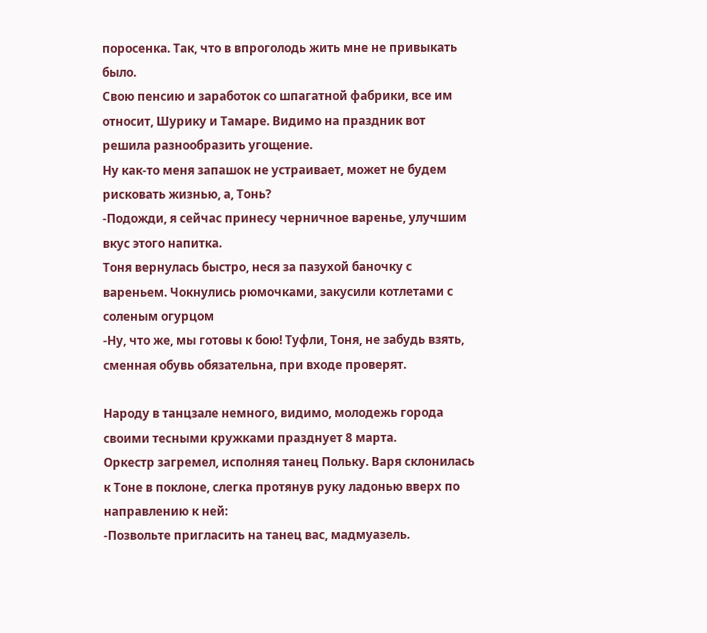поросенка. Так, что в впроголодь жить мне не привыкать было.
Свою пенсию и заработок со шпагатной фабрики, все им относит, Шурику и Тамаре. Видимо на праздник вот решила разнообразить угощение.
Ну как-то меня запашок не устраивает, может не будем рисковать жизнью, а, Тонь?
-Подожди, я сейчас принесу черничное варенье, улучшим вкус этого напитка.
Тоня вернулась быстро, неся за пазухой баночку с вареньем. Чокнулись рюмочками, закусили котлетами с соленым огурцом
-Ну, что же, мы готовы к бою! Туфли, Тоня, не забудь взять, сменная обувь обязательна, при входе проверят.

Народу в танцзале немного, видимо, молодежь города своими тесными кружками празднует 8 марта.
Оркестр загремел, исполняя танец Польку. Варя склонилась к Тоне в поклоне, слегка протянув руку ладонью вверх по направлению к ней:
-Позвольте пригласить на танец вас, мадмуазель.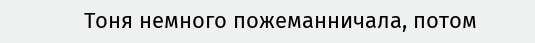Тоня немного пожеманничала, потом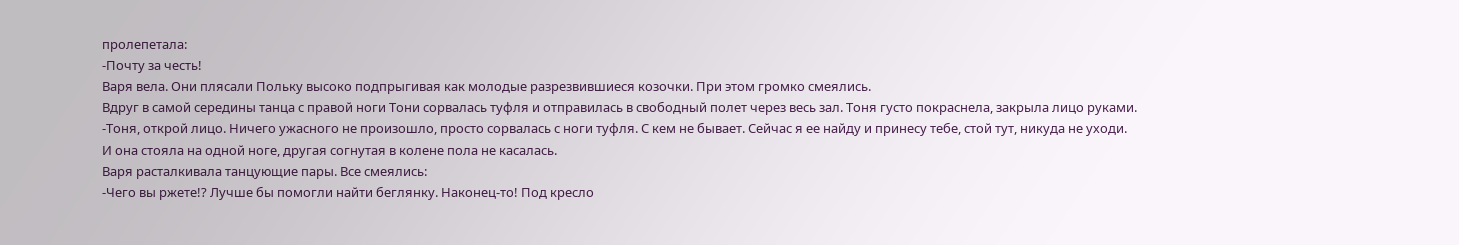пролепетала:
-Почту за честь!
Варя вела. Они плясали Польку высоко подпрыгивая как молодые разрезвившиеся козочки. При этом громко смеялись.
Вдруг в самой середины танца с правой ноги Тони сорвалась туфля и отправилась в свободный полет через весь зал. Тоня густо покраснела, закрыла лицо руками.
-Тоня, открой лицо. Ничего ужасного не произошло, просто сорвалась с ноги туфля. С кем не бывает. Сейчас я ее найду и принесу тебе, стой тут, никуда не уходи.
И она стояла на одной ноге, другая согнутая в колене пола не касалась.
Варя расталкивала танцующие пары. Все смеялись:
-Чего вы ржете!? Лучше бы помогли найти беглянку. Наконец-то! Под кресло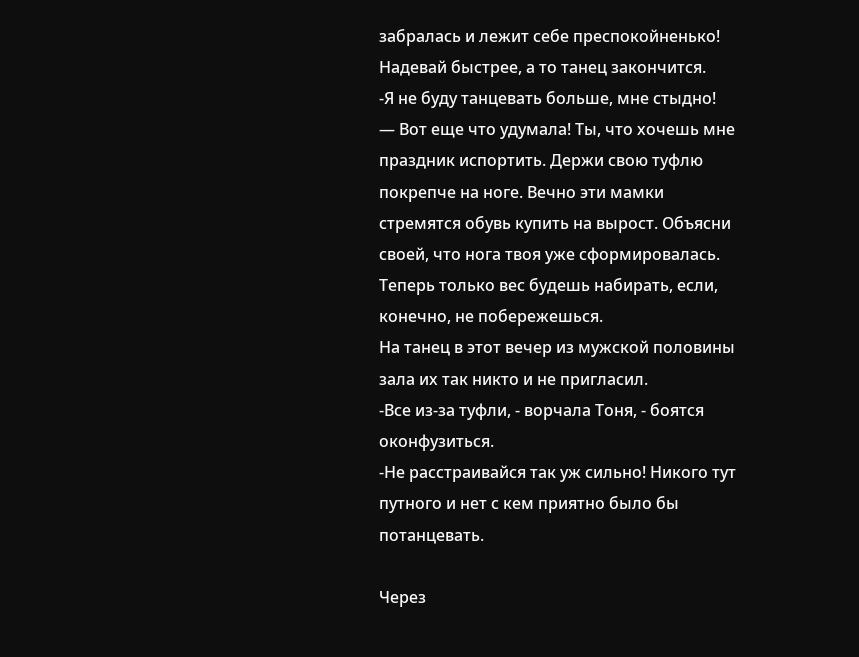забралась и лежит себе преспокойненько!
Надевай быстрее, а то танец закончится.
-Я не буду танцевать больше, мне стыдно!
— Вот еще что удумала! Ты, что хочешь мне праздник испортить. Держи свою туфлю покрепче на ноге. Вечно эти мамки стремятся обувь купить на вырост. Объясни своей, что нога твоя уже сформировалась. Теперь только вес будешь набирать, если, конечно, не побережешься.
На танец в этот вечер из мужской половины зала их так никто и не пригласил.
-Все из-за туфли, - ворчала Тоня, - боятся оконфузиться.
-Не расстраивайся так уж сильно! Никого тут путного и нет с кем приятно было бы потанцевать.

Через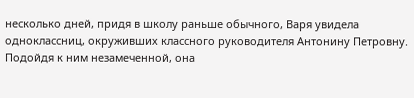несколько дней, придя в школу раньше обычного, Варя увидела одноклассниц, окруживших классного руководителя Антонину Петровну. Подойдя к ним незамеченной, она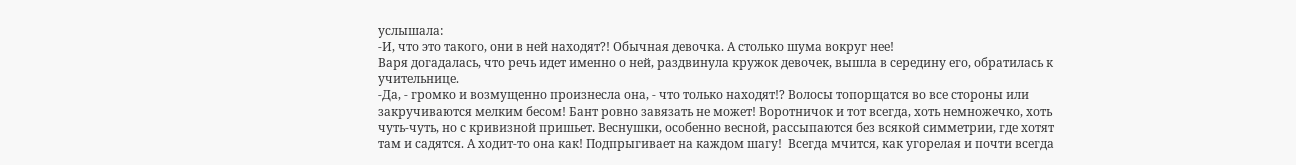услышала:
-И, что это такого, они в ней находят?! Обычная девочка. А столько шума вокруг нее!
Варя догадалась, что речь идет именно о ней, раздвинула кружок девочек, вышла в середину его, обратилась к учительнице.
-Да, - громко и возмущенно произнесла она, - что только находят!? Волосы топорщатся во все стороны или закручиваются мелким бесом! Бант ровно завязать не может! Воротничок и тот всегда, хоть немножечко, хоть чуть-чуть, но с кривизной пришьет. Веснушки, особенно весной, рассыпаются без всякой симметрии, где хотят там и садятся. А ходит-то она как! Подпрыгивает на каждом шагу!  Всегда мчится, как угорелая и почти всегда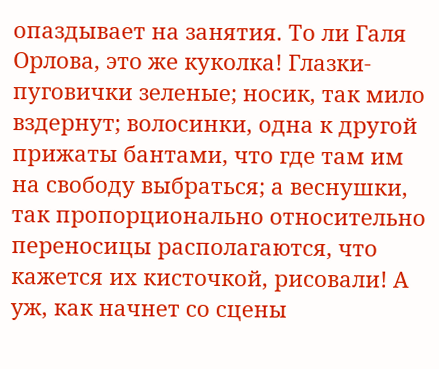опаздывает на занятия. То ли Галя Орлова, это же куколка! Глазки-пуговички зеленые; носик, так мило вздернут; волосинки, одна к другой прижаты бантами, что где там им на свободу выбраться; а веснушки, так пропорционально относительно переносицы располагаются, что кажется их кисточкой, рисовали! А уж, как начнет со сцены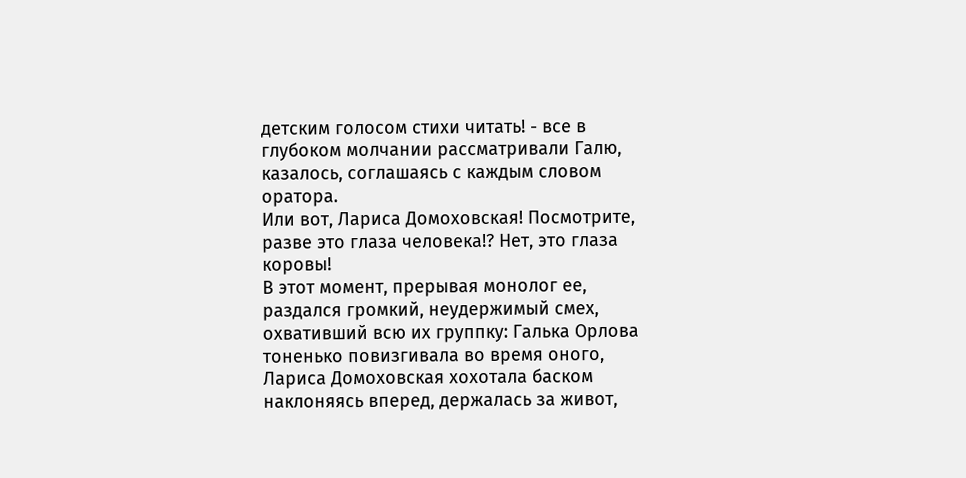детским голосом стихи читать! - все в глубоком молчании рассматривали Галю, казалось, соглашаясь с каждым словом оратора.
Или вот, Лариса Домоховская! Посмотрите, разве это глаза человека!? Нет, это глаза коровы!
В этот момент, прерывая монолог ее, раздался громкий, неудержимый смех, охвативший всю их группку: Галька Орлова тоненько повизгивала во время оного, Лариса Домоховская хохотала баском наклоняясь вперед, держалась за живот,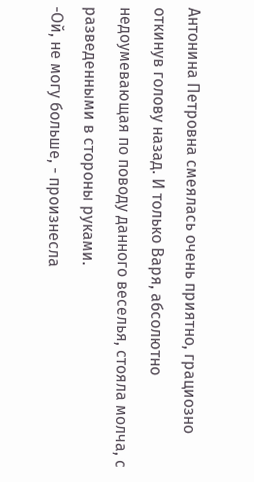Антонина Петровна смеялась очень приятно, грациозно откинув голову назад. И только Варя, абсолютно недоумевающая по поводу данного веселья, стояла молча, с разведенными в стороны руками.
-Ой, не могу больше, - произнесла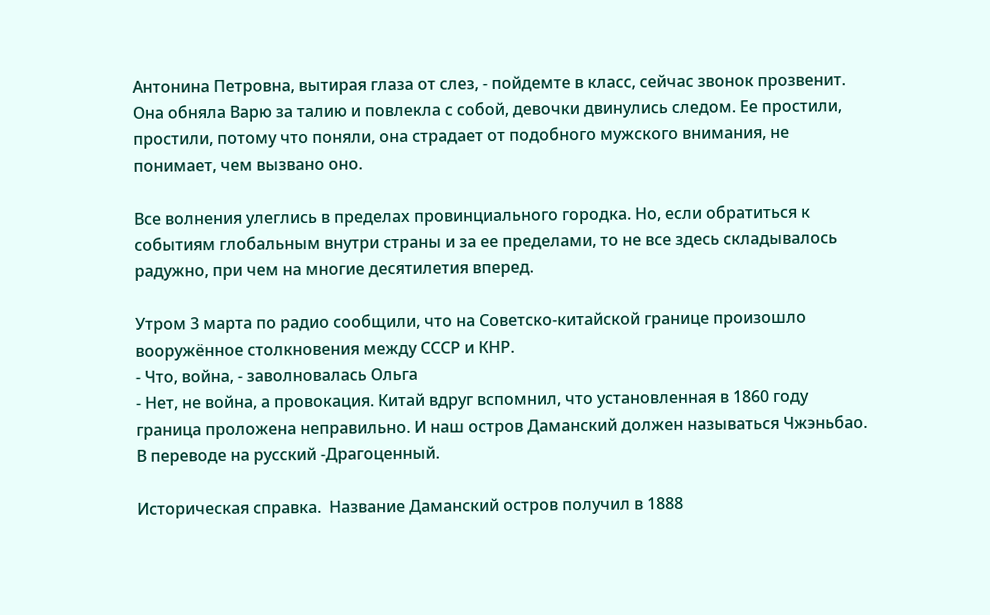Антонина Петровна, вытирая глаза от слез, - пойдемте в класс, сейчас звонок прозвенит.
Она обняла Варю за талию и повлекла с собой, девочки двинулись следом. Ее простили, простили, потому что поняли, она страдает от подобного мужского внимания, не понимает, чем вызвано оно.

Все волнения улеглись в пределах провинциального городка. Но, если обратиться к событиям глобальным внутри страны и за ее пределами, то не все здесь складывалось радужно, при чем на многие десятилетия вперед.

Утром 3 марта по радио сообщили, что на Советско-китайской границе произошло вооружённое столкновения между СССР и КНР.
- Что, война, - заволновалась Ольга
- Нет, не война, а провокация. Китай вдруг вспомнил, что установленная в 1860 году граница проложена неправильно. И наш остров Даманский должен называться Чжэньбао. В переводе на русский -Драгоценный.

Историческая справка.  Название Даманский остров получил в 1888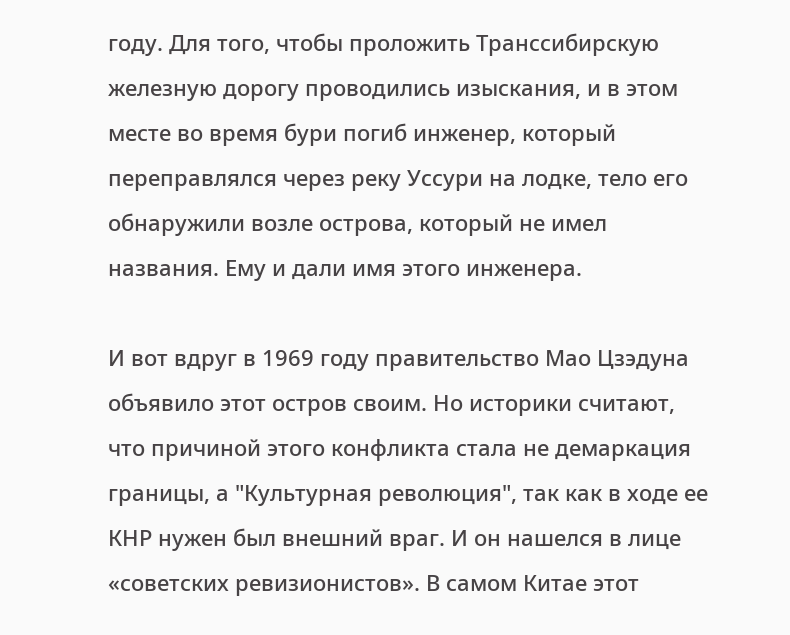году. Для того, чтобы проложить Транссибирскую железную дорогу проводились изыскания, и в этом месте во время бури погиб инженер, который переправлялся через реку Уссури на лодке, тело его обнаружили возле острова, который не имел названия. Ему и дали имя этого инженера.

И вот вдруг в 1969 году правительство Мао Цзэдуна объявило этот остров своим. Но историки считают, что причиной этого конфликта стала не демаркация границы, а "Культурная революция", так как в ходе ее КНР нужен был внешний враг. И он нашелся в лице «советских ревизионистов». В самом Китае этот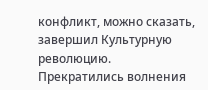конфликт, можно сказать, завершил Культурную революцию.
Прекратились волнения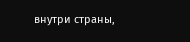внутри страны,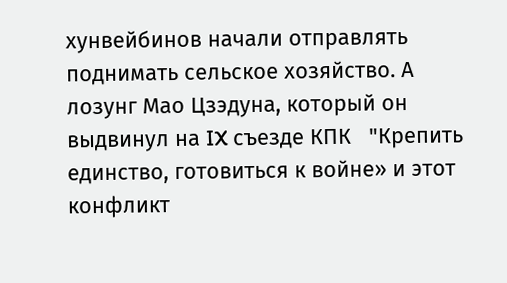хунвейбинов начали отправлять поднимать сельское хозяйство. А лозунг Мао Цзэдуна, который он выдвинул на IX съезде КПК   "Крепить единство, готовиться к войне» и этот конфликт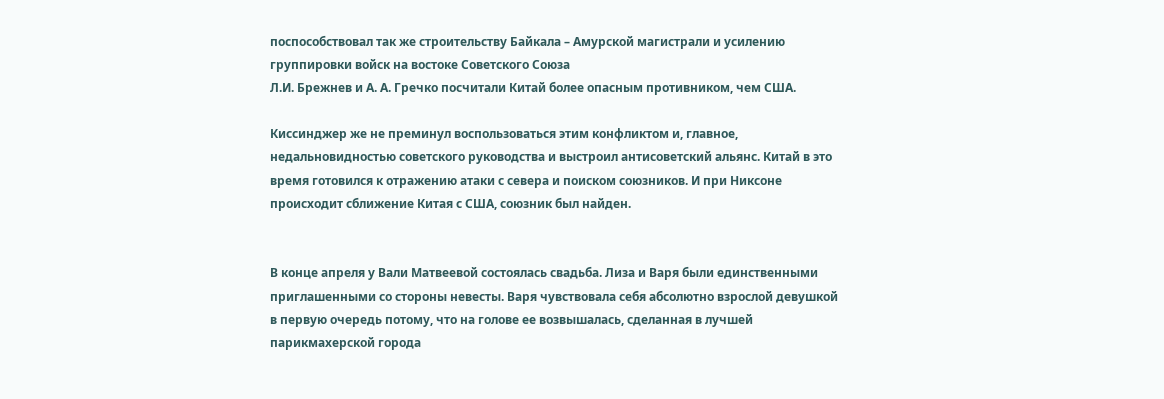поспособствовал так же строительству Байкала – Амурской магистрали и усилению группировки войск на востоке Советского Союза
Л.И. Брежнев и А. А. Гречко посчитали Китай более опасным противником, чем США.

Киссинджер же не преминул воспользоваться этим конфликтом и, главное, недальновидностью советского руководства и выстроил антисоветский альянс. Китай в это время готовился к отражению атаки с севера и поиском союзников. И при Никсоне происходит сближение Китая с США, союзник был найден.


В конце апреля у Вали Матвеевой состоялась свадьба. Лиза и Варя были единственными приглашенными со стороны невесты. Варя чувствовала себя абсолютно взрослой девушкой в первую очередь потому, что на голове ее возвышалась, сделанная в лучшей парикмахерской города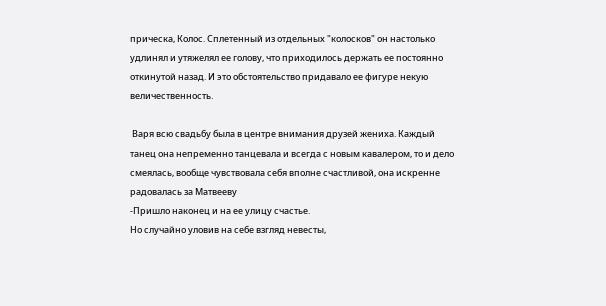прическа, Колос. Сплетенный из отдельных "колосков" он настолько удлинял и утяжелял ее голову, что приходилось держать ее постоянно откинутой назад. И это обстоятельство придавало ее фигуре некую величественность.

 Варя всю свадьбу была в центре внимания друзей жениха. Каждый танец она непременно танцевала и всегда с новым кавалером, то и дело смеялась, вообще чувствовала себя вполне счастливой, она искренне радовалась за Матвееву
-Пришло наконец и на ее улицу счастье.
Но случайно уловив на себе взгляд невесты,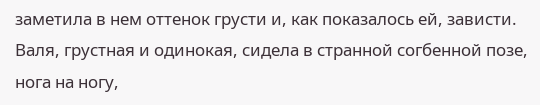заметила в нем оттенок грусти и, как показалось ей, зависти. Валя, грустная и одинокая, сидела в странной согбенной позе, нога на ногу,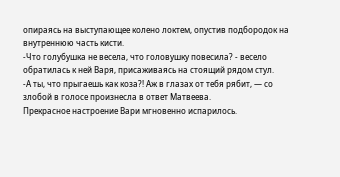опираясь на выступающее колено локтем, опустив подбородок на внутреннюю часть кисти.
-Что голубушка не весела, что головушку повесила? - весело обратилась к ней Варя, присаживаясь на стоящий рядом стул.
-А ты, что прыгаешь как коза?! Аж в глазах от тебя рябит, — со злобой в голосе произнесла в ответ Матвеева.
Прекрасное настроение Вари мгновенно испарилось.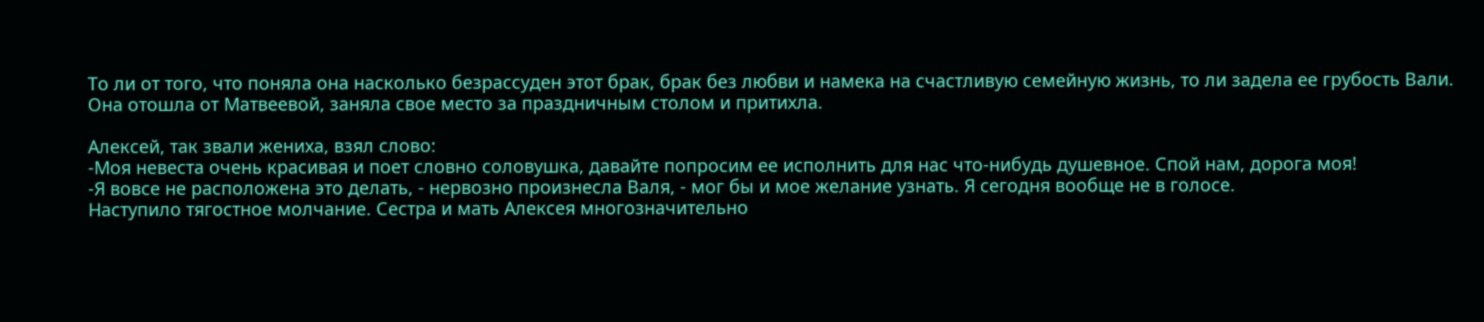То ли от того, что поняла она насколько безрассуден этот брак, брак без любви и намека на счастливую семейную жизнь, то ли задела ее грубость Вали. Она отошла от Матвеевой, заняла свое место за праздничным столом и притихла.

Алексей, так звали жениха, взял слово:
-Моя невеста очень красивая и поет словно соловушка, давайте попросим ее исполнить для нас что-нибудь душевное. Спой нам, дорога моя!
-Я вовсе не расположена это делать, - нервозно произнесла Валя, - мог бы и мое желание узнать. Я сегодня вообще не в голосе.
Наступило тягостное молчание. Сестра и мать Алексея многозначительно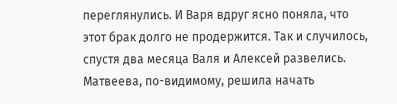переглянулись. И Варя вдруг ясно поняла, что этот брак долго не продержится. Так и случилось, спустя два месяца Валя и Алексей развелись. Матвеева, по-видимому, решила начать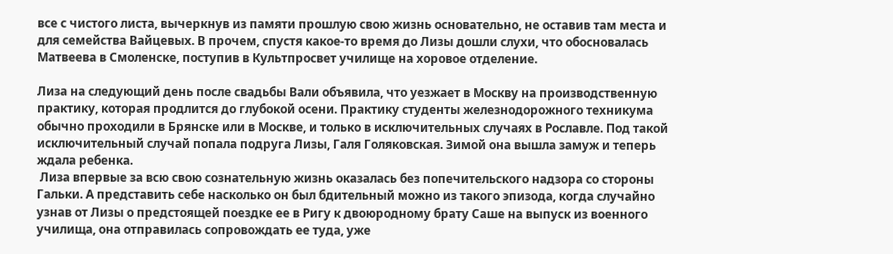все с чистого листа, вычеркнув из памяти прошлую свою жизнь основательно, не оставив там места и для семейства Вайцевых. В прочем, спустя какое-то время до Лизы дошли слухи, что обосновалась Матвеева в Смоленске, поступив в Культпросвет училище на хоровое отделение.

Лиза на следующий день после свадьбы Вали объявила, что уезжает в Москву на производственную практику, которая продлится до глубокой осени. Практику студенты железнодорожного техникума обычно проходили в Брянске или в Москве, и только в исключительных случаях в Рославле. Под такой исключительный случай попала подруга Лизы, Галя Голяковская. Зимой она вышла замуж и теперь ждала ребенка.
 Лиза впервые за всю свою сознательную жизнь оказалась без попечительского надзора со стороны Гальки. А представить себе насколько он был бдительный можно из такого эпизода, когда случайно узнав от Лизы о предстоящей поездке ее в Ригу к двоюродному брату Саше на выпуск из военного училища, она отправилась сопровождать ее туда, уже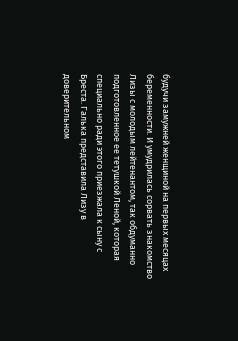будучи замужней женщиной на первых месяцах беременности. И умудрилась сорвать знакомство Лизы с молодым лейтенантом, так обдуманно подготовленное ее тетушкой Леной, которая специально ради этого приезжала к сыну с Бреста. Галька представила Лизу в доверительном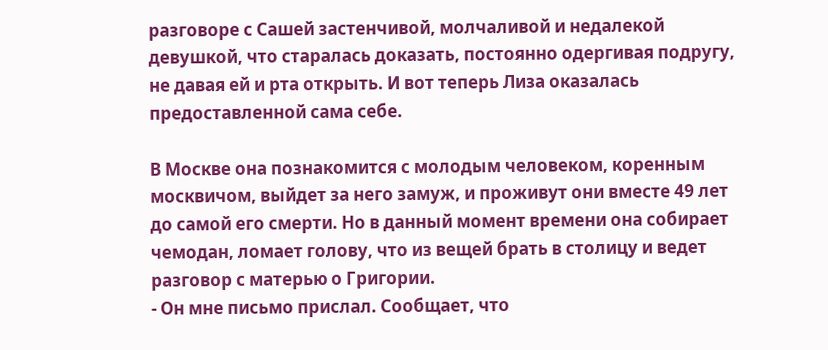разговоре с Сашей застенчивой, молчаливой и недалекой девушкой, что старалась доказать, постоянно одергивая подругу, не давая ей и рта открыть. И вот теперь Лиза оказалась предоставленной сама себе.

В Москве она познакомится с молодым человеком, коренным москвичом, выйдет за него замуж, и проживут они вместе 49 лет до самой его смерти. Но в данный момент времени она собирает чемодан, ломает голову, что из вещей брать в столицу и ведет разговор с матерью о Григории.
- Он мне письмо прислал. Сообщает, что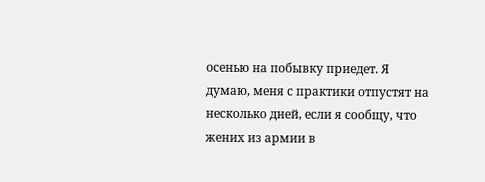осенью на побывку приедет. Я думаю, меня с практики отпустят на несколько дней, если я сообщу, что жених из армии в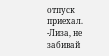отпуск приехал.
-Лиза, не забивай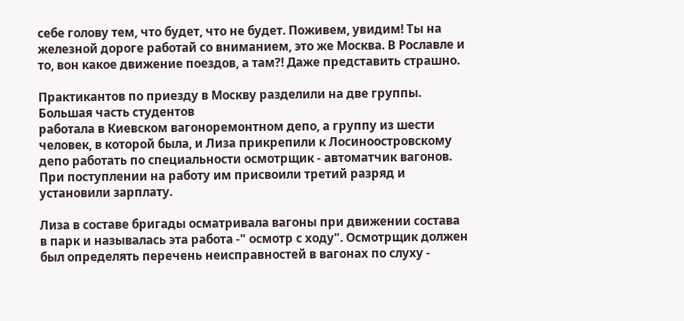себе голову тем, что будет, что не будет. Поживем, увидим! Ты на железной дороге работай со вниманием, это же Москва. В Рославле и то, вон какое движение поездов, а там?! Даже представить страшно.

Практикантов по приезду в Москву разделили на две группы. Большая часть студентов
работала в Киевском вагоноремонтном депо, а группу из шести человек, в которой была, и Лиза прикрепили к Лосиноостровскому депо работать по специальности осмотрщик - автоматчик вагонов. При поступлении на работу им присвоили третий разряд и установили зарплату.

Лиза в составе бригады осматривала вагоны при движении состава в парк и называлась эта работа -" осмотр с ходу". Осмотрщик должен был определять перечень неисправностей в вагонах по слуху -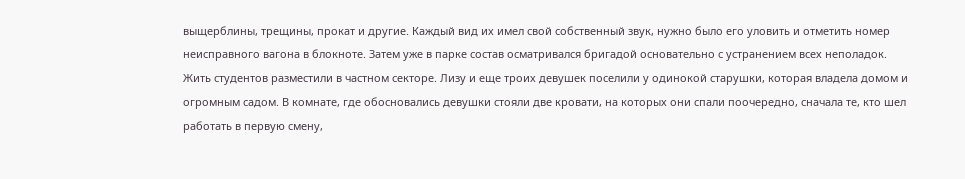выщерблины, трещины, прокат и другие. Каждый вид их имел свой собственный звук, нужно было его уловить и отметить номер неисправного вагона в блокноте. Затем уже в парке состав осматривался бригадой основательно с устранением всех неполадок.
Жить студентов разместили в частном секторе. Лизу и еще троих девушек поселили у одинокой старушки, которая владела домом и огромным садом. В комнате, где обосновались девушки стояли две кровати, на которых они спали поочередно, сначала те, кто шел работать в первую смену,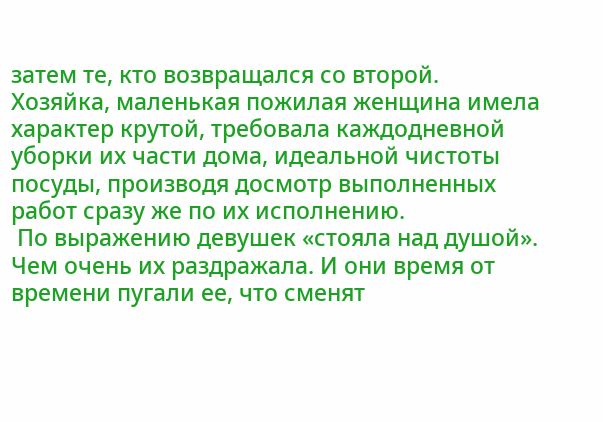затем те, кто возвращался со второй.
Хозяйка, маленькая пожилая женщина имела характер крутой, требовала каждодневной уборки их части дома, идеальной чистоты посуды, производя досмотр выполненных работ сразу же по их исполнению.
 По выражению девушек «стояла над душой». Чем очень их раздражала. И они время от времени пугали ее, что сменят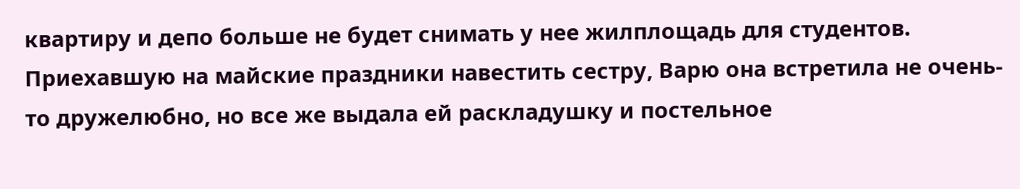квартиру и депо больше не будет снимать у нее жилплощадь для студентов.
Приехавшую на майские праздники навестить сестру, Варю она встретила не очень-то дружелюбно, но все же выдала ей раскладушку и постельное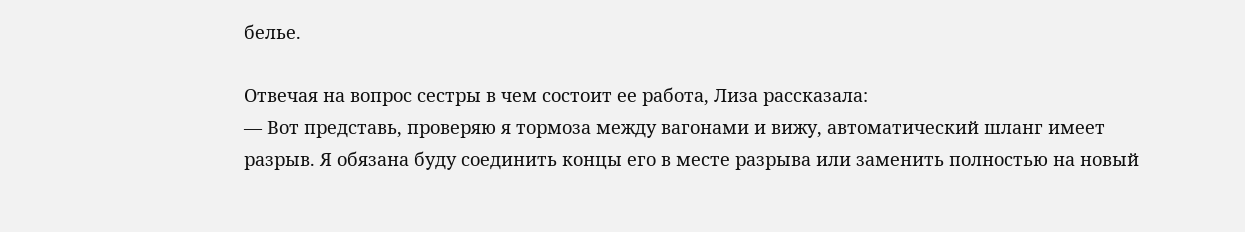белье.

Отвечая на вопрос сестры в чем состоит ее работа, Лиза рассказала:
— Вот представь, проверяю я тормоза между вагонами и вижу, автоматический шланг имеет разрыв. Я обязана буду соединить концы его в месте разрыва или заменить полностью на новый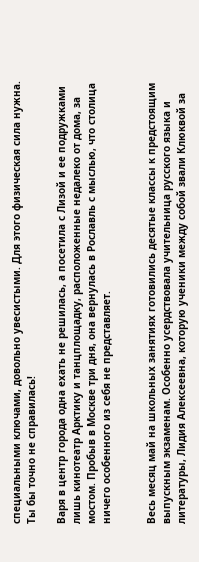специальными ключами, довольно увесистыми. Для этого физическая сила нужна. Ты бы точно не справилась!

Варя в центр города одна ехать не решилась, а посетила с Лизой и ее подружками лишь кинотеатр Арктику и танцплощадку, расположенные недалеко от дома, за мостом. Пробыв в Москве три дня, она вернулась в Рославль с мыслью, что столица ничего особенного из себя не представляет.


Весь месяц май на школьных занятиях готовились десятые классы к предстоящим выпускным экзаменам. Особенно усердствовала учительница русского языка и литературы, Лидия Алексеевна, которую ученики между собой звали Клюквой за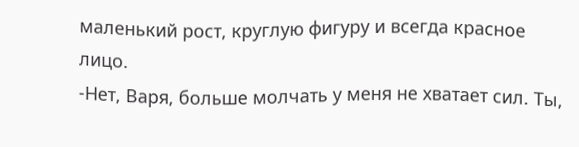маленький рост, круглую фигуру и всегда красное лицо.
-Нет, Варя, больше молчать у меня не хватает сил. Ты,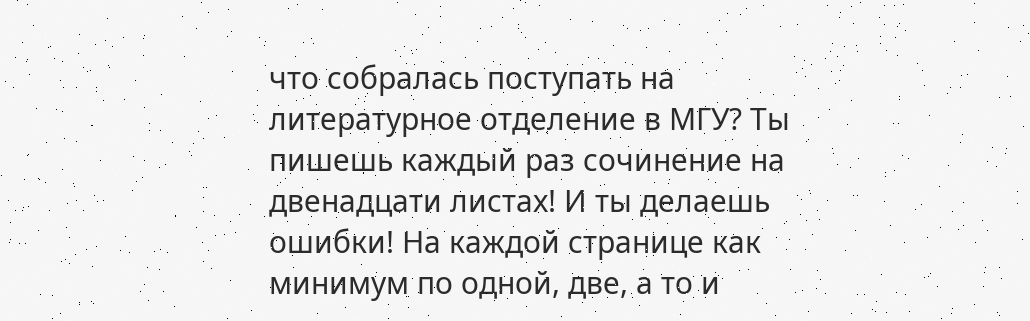что собралась поступать на литературное отделение в МГУ? Ты пишешь каждый раз сочинение на двенадцати листах! И ты делаешь ошибки! На каждой странице как минимум по одной, две, а то и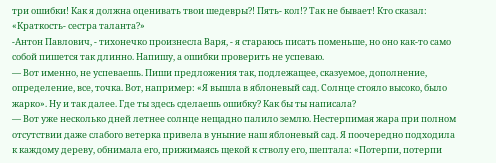три ошибки! Как я должна оценивать твои шедевры?! Пять- кол!? Так не бывает! Кто сказал: «Краткость- сестра таланта?»
-Антон Павлович, - тихонечко произнесла Варя, - я стараюсь писать поменьше, но оно как-то само собой пишется так длинно. Напишу, а ошибки проверить не успеваю.
— Вот именно, не успеваешь. Пиши предложения так, подлежащее, сказуемое, дополнение, определение, все, точка. Вот, например: «Я вышла в яблоневый сад. Солнце стояло высоко, было жарко». Ну и так далее. Где ты здесь сделаешь ошибку? Как бы ты написала?
— Вот уже несколько дней летнее солнце нещадно палило землю. Нестерпимая жара при полном отсутствии даже слабого ветерка привела в уныние наш яблоневый сад. Я поочередно подходила к каждому дереву, обнимала его, прижимаясь щекой к стволу его, шептала: «Потерпи, потерпи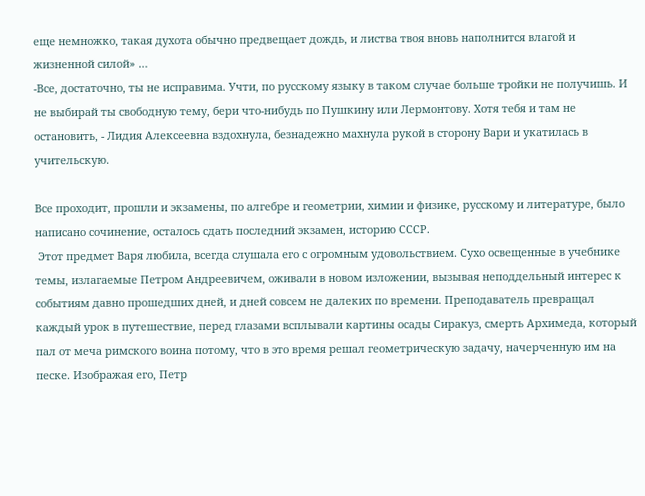еще немножко, такая духота обычно предвещает дождь, и листва твоя вновь наполнится влагой и жизненной силой» …
-Все, достаточно, ты не исправима. Учти, по русскому языку в таком случае больше тройки не получишь. И не выбирай ты свободную тему, бери что-нибудь по Пушкину или Лермонтову. Хотя тебя и там не остановить, - Лидия Алексеевна вздохнула, безнадежно махнула рукой в сторону Вари и укатилась в учительскую.

Все проходит, прошли и экзамены, по алгебре и геометрии, химии и физике, русскому и литературе, было написано сочинение, осталось сдать последний экзамен, историю СССР.
 Этот предмет Варя любила, всегда слушала его с огромным удовольствием. Сухо освещенные в учебнике темы, излагаемые Петром Андреевичем, оживали в новом изложении, вызывая неподдельный интерес к событиям давно прошедших дней, и дней совсем не далеких по времени. Преподаватель превращал каждый урок в путешествие, перед глазами всплывали картины осады Сиракуз, смерть Архимеда, который пал от меча римского воина потому, что в это время решал геометрическую задачу, начерченную им на песке. Изображая его, Петр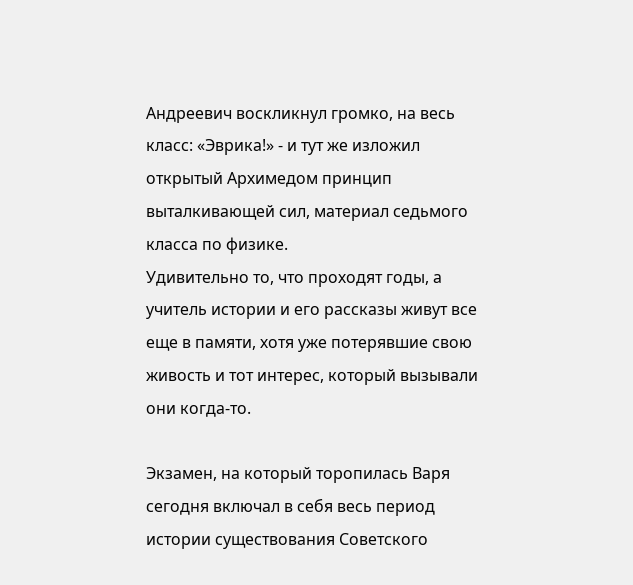Андреевич воскликнул громко, на весь класс: «Эврика!» - и тут же изложил открытый Архимедом принцип выталкивающей сил, материал седьмого класса по физике.
Удивительно то, что проходят годы, а учитель истории и его рассказы живут все еще в памяти, хотя уже потерявшие свою живость и тот интерес, который вызывали они когда-то.

Экзамен, на который торопилась Варя сегодня включал в себя весь период истории существования Советского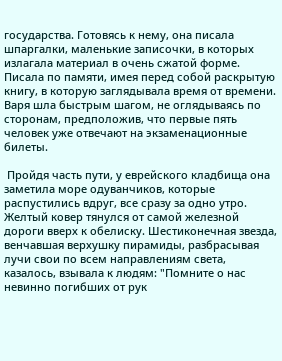государства. Готовясь к нему, она писала шпаргалки, маленькие записочки, в которых излагала материал в очень сжатой форме. Писала по памяти, имея перед собой раскрытую книгу, в которую заглядывала время от времени.  Варя шла быстрым шагом, не оглядываясь по сторонам, предположив, что первые пять человек уже отвечают на экзаменационные билеты.

 Пройдя часть пути, у еврейского кладбища она заметила море одуванчиков, которые распустились вдруг, все сразу за одно утро. Желтый ковер тянулся от самой железной дороги вверх к обелиску. Шестиконечная звезда, венчавшая верхушку пирамиды, разбрасывая лучи свои по всем направлениям света, казалось, взывала к людям: "Помните о нас невинно погибших от рук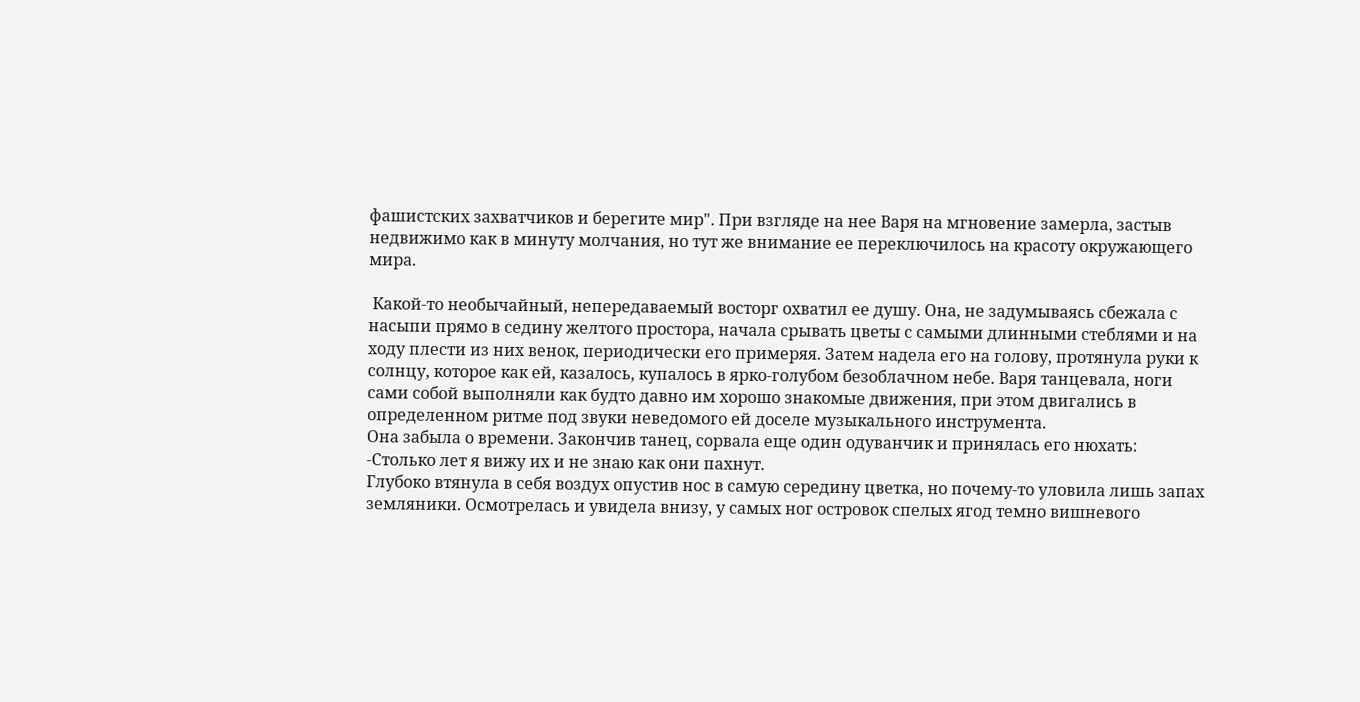фашистских захватчиков и берегите мир". При взгляде на нее Варя на мгновение замерла, застыв недвижимо как в минуту молчания, но тут же внимание ее переключилось на красоту окружающего мира.

 Какой-то необычайный, непередаваемый восторг охватил ее душу. Она, не задумываясь сбежала с насыпи прямо в седину желтого простора, начала срывать цветы с самыми длинными стеблями и на ходу плести из них венок, периодически его примеряя. Затем надела его на голову, протянула руки к солнцу, которое как ей, казалось, купалось в ярко-голубом безоблачном небе. Варя танцевала, ноги сами собой выполняли как будто давно им хорошо знакомые движения, при этом двигались в определенном ритме под звуки неведомого ей доселе музыкального инструмента.
Она забыла о времени. Закончив танец, сорвала еще один одуванчик и принялась его нюхать:
-Столько лет я вижу их и не знаю как они пахнут.
Глубоко втянула в себя воздух опустив нос в самую середину цветка, но почему-то уловила лишь запах земляники. Осмотрелась и увидела внизу, у самых ног островок спелых ягод темно вишневого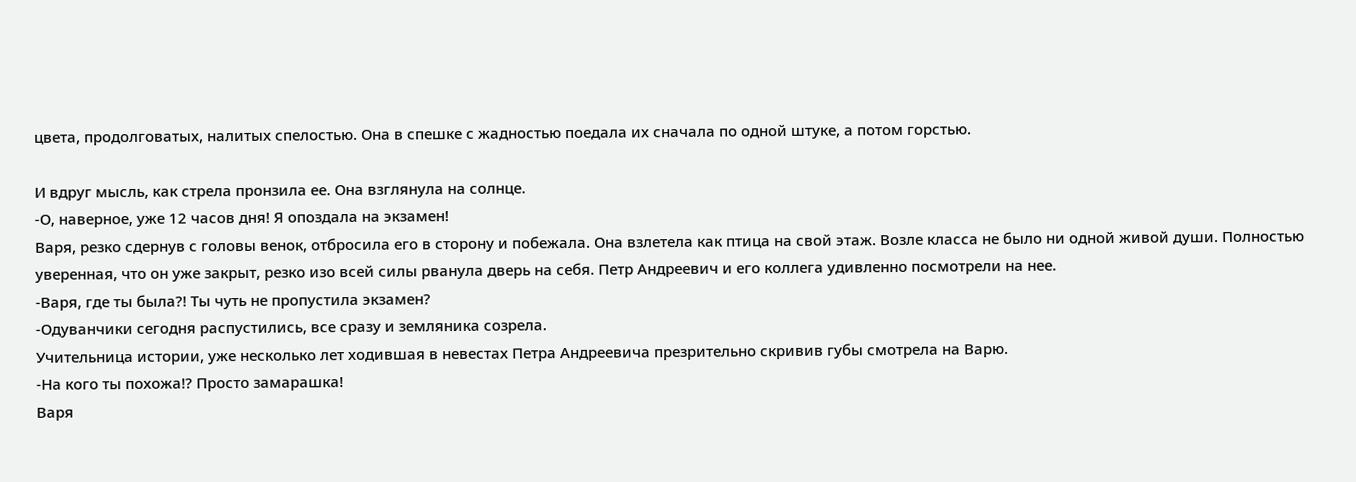цвета, продолговатых, налитых спелостью. Она в спешке с жадностью поедала их сначала по одной штуке, а потом горстью.

И вдруг мысль, как стрела пронзила ее. Она взглянула на солнце.
-О, наверное, уже 12 часов дня! Я опоздала на экзамен!
Варя, резко сдернув с головы венок, отбросила его в сторону и побежала. Она взлетела как птица на свой этаж. Возле класса не было ни одной живой души. Полностью уверенная, что он уже закрыт, резко изо всей силы рванула дверь на себя. Петр Андреевич и его коллега удивленно посмотрели на нее.
-Варя, где ты была?! Ты чуть не пропустила экзамен?
-Одуванчики сегодня распустились, все сразу и земляника созрела.
Учительница истории, уже несколько лет ходившая в невестах Петра Андреевича презрительно скривив губы смотрела на Варю.
-На кого ты похожа!? Просто замарашка!
Варя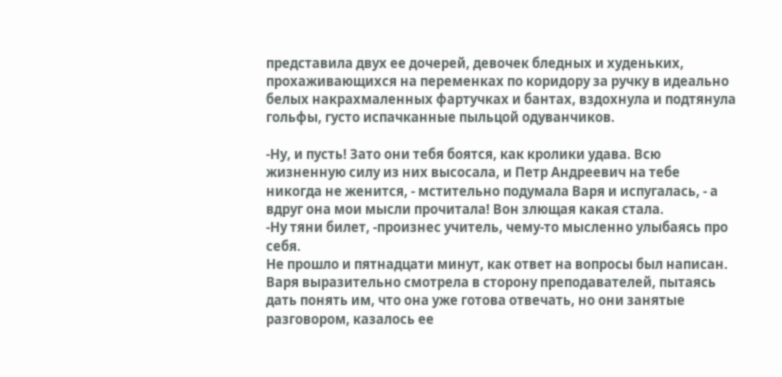представила двух ее дочерей, девочек бледных и худеньких, прохаживающихся на переменках по коридору за ручку в идеально белых накрахмаленных фартучках и бантах, вздохнула и подтянула гольфы, густо испачканные пыльцой одуванчиков.

-Ну, и пусть! Зато они тебя боятся, как кролики удава. Всю жизненную силу из них высосала, и Петр Андреевич на тебе никогда не женится, - мстительно подумала Варя и испугалась, - а вдруг она мои мысли прочитала! Вон злющая какая стала.
-Ну тяни билет, -произнес учитель, чему-то мысленно улыбаясь про себя.
Не прошло и пятнадцати минут, как ответ на вопросы был написан. Варя выразительно смотрела в сторону преподавателей, пытаясь дать понять им, что она уже готова отвечать, но они занятые разговором, казалось ее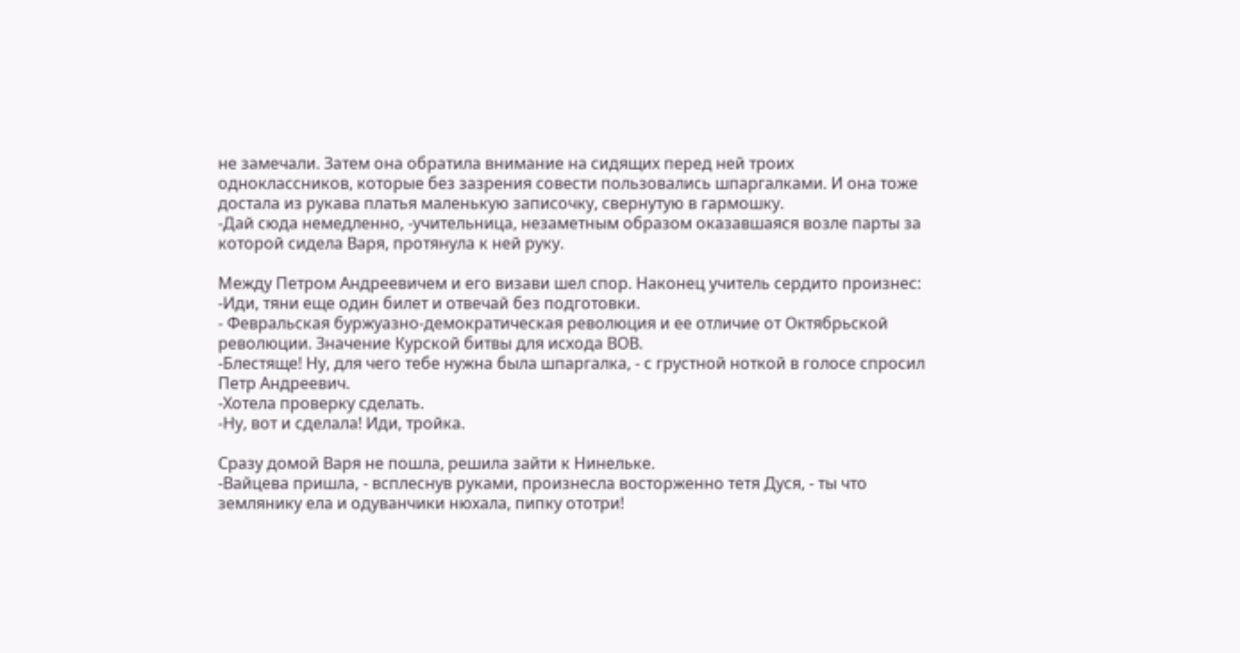не замечали. Затем она обратила внимание на сидящих перед ней троих одноклассников, которые без зазрения совести пользовались шпаргалками. И она тоже достала из рукава платья маленькую записочку, свернутую в гармошку.
-Дай сюда немедленно, -учительница, незаметным образом оказавшаяся возле парты за которой сидела Варя, протянула к ней руку.

Между Петром Андреевичем и его визави шел спор. Наконец учитель сердито произнес:
-Иди, тяни еще один билет и отвечай без подготовки.
- Февральская буржуазно-демократическая революция и ее отличие от Октябрьской революции. Значение Курской битвы для исхода ВОВ.
-Блестяще! Ну, для чего тебе нужна была шпаргалка, - с грустной ноткой в голосе спросил Петр Андреевич.
-Хотела проверку сделать.
-Ну, вот и сделала! Иди, тройка.

Сразу домой Варя не пошла, решила зайти к Нинельке.
-Вайцева пришла, - всплеснув руками, произнесла восторженно тетя Дуся, - ты что землянику ела и одуванчики нюхала, пипку ототри!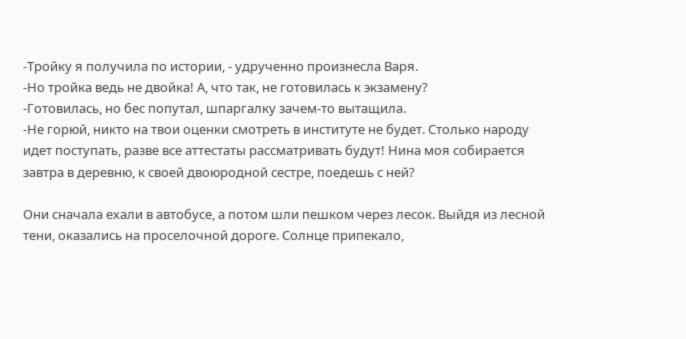-Тройку я получила по истории, - удрученно произнесла Варя.
-Но тройка ведь не двойка! А, что так, не готовилась к экзамену?
-Готовилась, но бес попутал, шпаргалку зачем-то вытащила.
-Не горюй, никто на твои оценки смотреть в институте не будет. Столько народу идет поступать, разве все аттестаты рассматривать будут! Нина моя собирается завтра в деревню, к своей двоюродной сестре, поедешь с ней?

Они сначала ехали в автобусе, а потом шли пешком через лесок. Выйдя из лесной тени, оказались на проселочной дороге. Солнце припекало,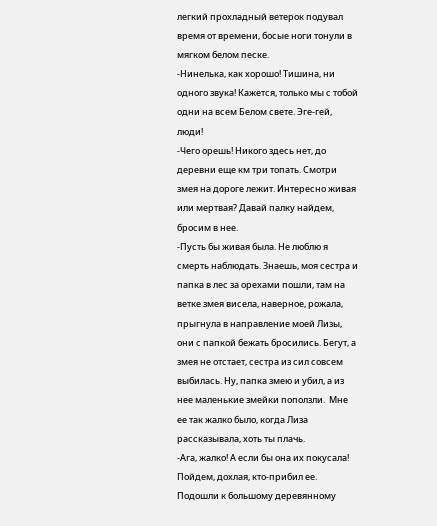легкий прохладный ветерок подувал время от времени, босые ноги тонули в мягком белом песке.
-Нинелька, как хорошо! Тишина, ни одного звука! Кажется, только мы с тобой одни на всем Белом свете. Эге-гей, люди!
-Чего орешь! Никого здесь нет, до деревни еще км три топать. Смотри змея на дороге лежит. Интересно живая или мертвая? Давай палку найдем, бросим в нее.
-Пусть бы живая была. Не люблю я смерть наблюдать. Знаешь, моя сестра и папка в лес за орехами пошли, там на ветке змея висела, наверное, рожала, прыгнула в направление моей Лизы, они с папкой бежать бросились. Бегут, а змея не отстает, сестра из сил совсем выбилась. Ну, папка змею и убил, а из нее маленькие змейки поползли.  Мне ее так жалко было, когда Лиза рассказывала, хоть ты плачь.
-Ага, жалко! А если бы она их покусала! Пойдем, дохлая, кто-прибил ее.
Подошли к большому деревянному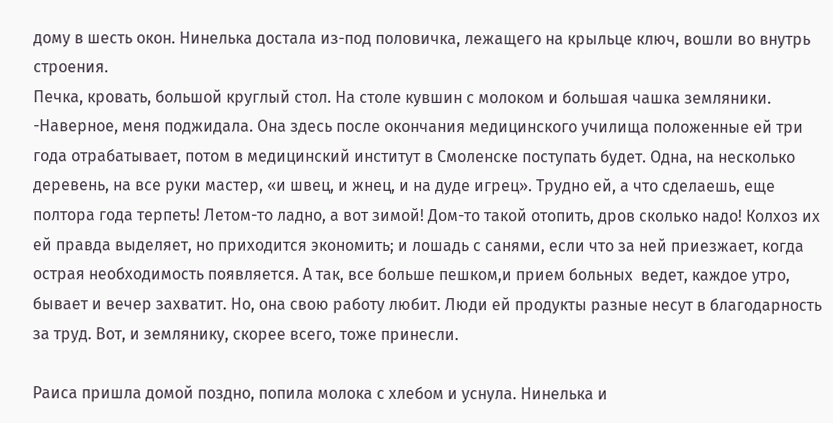дому в шесть окон. Нинелька достала из-под половичка, лежащего на крыльце ключ, вошли во внутрь строения.
Печка, кровать, большой круглый стол. На столе кувшин с молоком и большая чашка земляники.
-Наверное, меня поджидала. Она здесь после окончания медицинского училища положенные ей три года отрабатывает, потом в медицинский институт в Смоленске поступать будет. Одна, на несколько деревень, на все руки мастер, «и швец, и жнец, и на дуде игрец». Трудно ей, а что сделаешь, еще полтора года терпеть! Летом-то ладно, а вот зимой! Дом-то такой отопить, дров сколько надо! Колхоз их ей правда выделяет, но приходится экономить; и лошадь с санями, если что за ней приезжает, когда острая необходимость появляется. А так, все больше пешком,и прием больных  ведет, каждое утро, бывает и вечер захватит. Но, она свою работу любит. Люди ей продукты разные несут в благодарность за труд. Вот, и землянику, скорее всего, тоже принесли.

Раиса пришла домой поздно, попила молока с хлебом и уснула. Нинелька и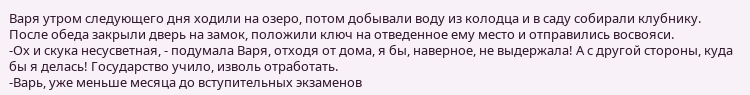Варя утром следующего дня ходили на озеро, потом добывали воду из колодца и в саду собирали клубнику. После обеда закрыли дверь на замок, положили ключ на отведенное ему место и отправились восвояси.
-Ох и скука несусветная, - подумала Варя, отходя от дома, я бы, наверное, не выдержала! А с другой стороны, куда бы я делась! Государство учило, изволь отработать.
-Варь, уже меньше месяца до вступительных экзаменов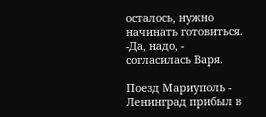осталось, нужно начинать готовиться.
-Да, надо, - согласилась Варя.

Поезд Мариуполь - Ленинград прибыл в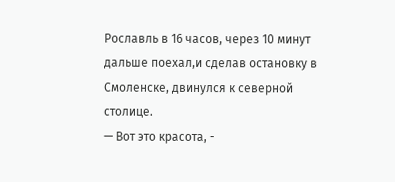Рославль в 16 часов, через 10 минут дальше поехал,и сделав остановку в Смоленске, двинулся к северной столице.
— Вот это красота, -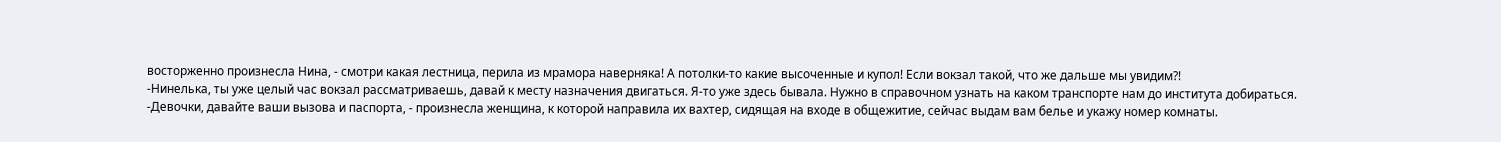восторженно произнесла Нина, - смотри какая лестница, перила из мрамора наверняка! А потолки-то какие высоченные и купол! Если вокзал такой, что же дальше мы увидим?!
-Нинелька, ты уже целый час вокзал рассматриваешь, давай к месту назначения двигаться. Я-то уже здесь бывала. Нужно в справочном узнать на каком транспорте нам до института добираться.
-Девочки, давайте ваши вызова и паспорта, - произнесла женщина, к которой направила их вахтер, сидящая на входе в общежитие, сейчас выдам вам белье и укажу номер комнаты.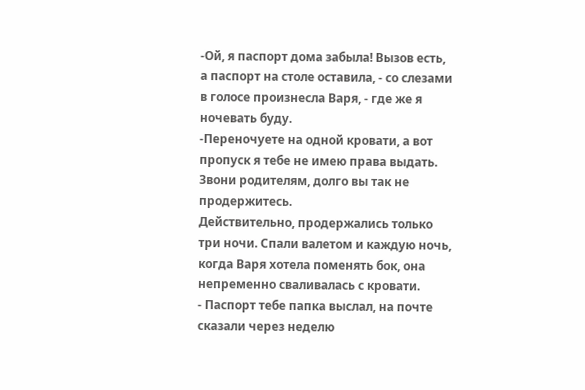-Ой, я паспорт дома забыла! Вызов есть, а паспорт на столе оставила, - со слезами в голосе произнесла Варя, - где же я ночевать буду.
-Переночуете на одной кровати, а вот пропуск я тебе не имею права выдать. Звони родителям, долго вы так не продержитесь.
Действительно, продержались только три ночи. Спали валетом и каждую ночь, когда Варя хотела поменять бок, она непременно сваливалась с кровати.
- Паспорт тебе папка выслал, на почте сказали через неделю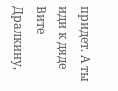придет. А ты иди к дяде Вите Дралкину,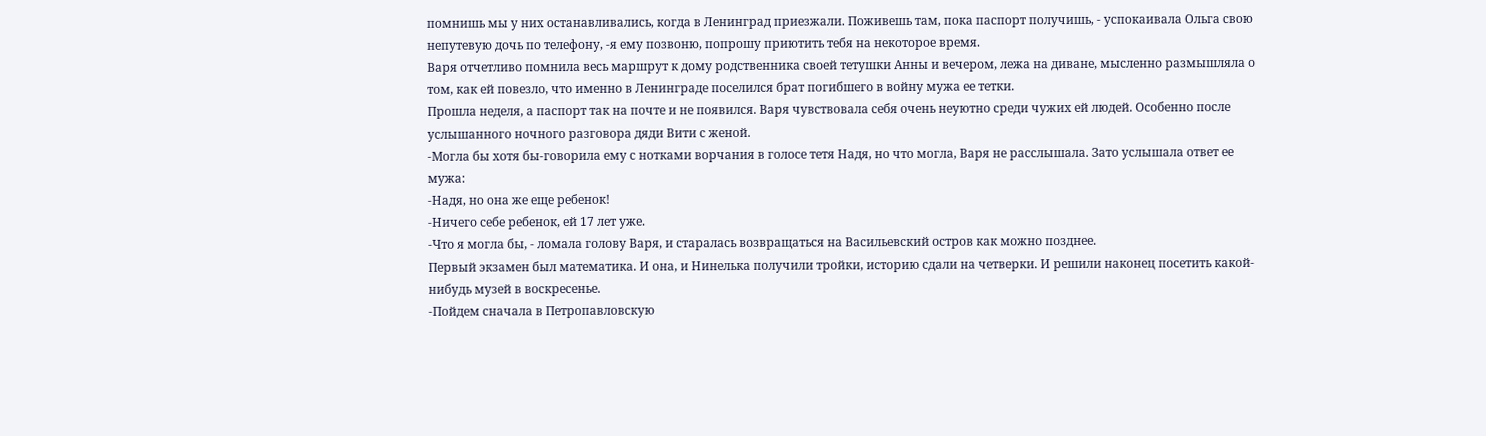помнишь мы у них останавливались, когда в Ленинград приезжали. Поживешь там, пока паспорт получишь, - успокаивала Ольга свою непутевую дочь по телефону, -я ему позвоню, попрошу приютить тебя на некоторое время.
Варя отчетливо помнила весь маршрут к дому родственника своей тетушки Анны и вечером, лежа на диване, мысленно размышляла о том, как ей повезло, что именно в Ленинграде поселился брат погибшего в войну мужа ее тетки.
Прошла неделя, а паспорт так на почте и не появился. Варя чувствовала себя очень неуютно среди чужих ей людей. Особенно после услышанного ночного разговора дяди Вити с женой.
-Могла бы хотя бы-говорила ему с нотками ворчания в голосе тетя Надя, но что могла, Варя не расслышала. Зато услышала ответ ее мужа:
-Надя, но она же еще ребенок!
-Ничего себе ребенок, ей 17 лет уже.
-Что я могла бы, - ломала голову Варя, и старалась возвращаться на Васильевский остров как можно позднее.
Первый экзамен был математика. И она, и Нинелька получили тройки, историю сдали на четверки. И решили наконец посетить какой-нибудь музей в воскресенье.
-Пойдем сначала в Петропавловскую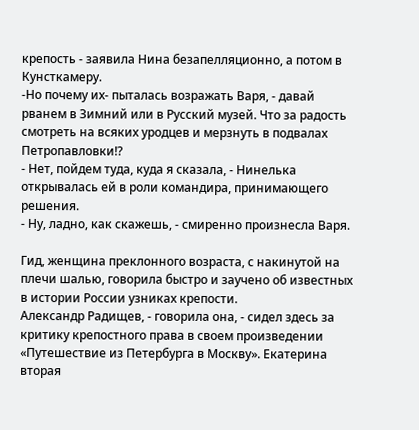крепость - заявила Нина безапелляционно, а потом в Кунсткамеру.
-Но почему их- пыталась возражать Варя, - давай рванем в Зимний или в Русский музей. Что за радость смотреть на всяких уродцев и мерзнуть в подвалах Петропавловки!?
- Нет, пойдем туда, куда я сказала, - Нинелька открывалась ей в роли командира, принимающего решения.
- Ну, ладно, как скажешь, - смиренно произнесла Варя.

Гид, женщина преклонного возраста, с накинутой на плечи шалью, говорила быстро и заучено об известных в истории России узниках крепости.
Александр Радищев, - говорила она, - сидел здесь за критику крепостного права в своем произведении «Путешествие из Петербурга в Москву». Екатерина вторая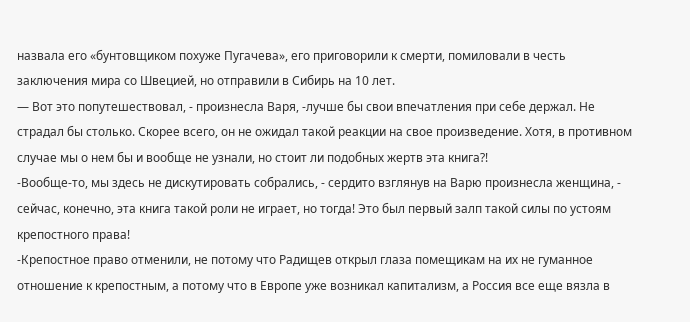назвала его «бунтовщиком похуже Пугачева», его приговорили к смерти, помиловали в честь заключения мира со Швецией, но отправили в Сибирь на 10 лет.
— Вот это попутешествовал, - произнесла Варя, -лучше бы свои впечатления при себе держал. Не страдал бы столько. Скорее всего, он не ожидал такой реакции на свое произведение. Хотя, в противном случае мы о нем бы и вообще не узнали, но стоит ли подобных жертв эта книга?!
-Вообще-то, мы здесь не дискутировать собрались, - сердито взглянув на Варю произнесла женщина, - сейчас, конечно, эта книга такой роли не играет, но тогда! Это был первый залп такой силы по устоям крепостного права!
-Крепостное право отменили, не потому что Радищев открыл глаза помещикам на их не гуманное отношение к крепостным, а потому что в Европе уже возникал капитализм, а Россия все еще вязла в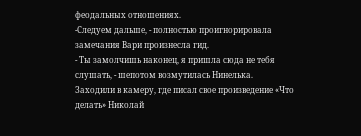феодальных отношениях.
-Следуем дальше, - полностью проигнорировала замечания Вари произнесла гид.
- Ты замолчишь наконец, я пришла сюда не тебя слушать, - шепотом возмутилась Нинелька.
Заходили в камеру, где писал свое произведение «Что делать» Николай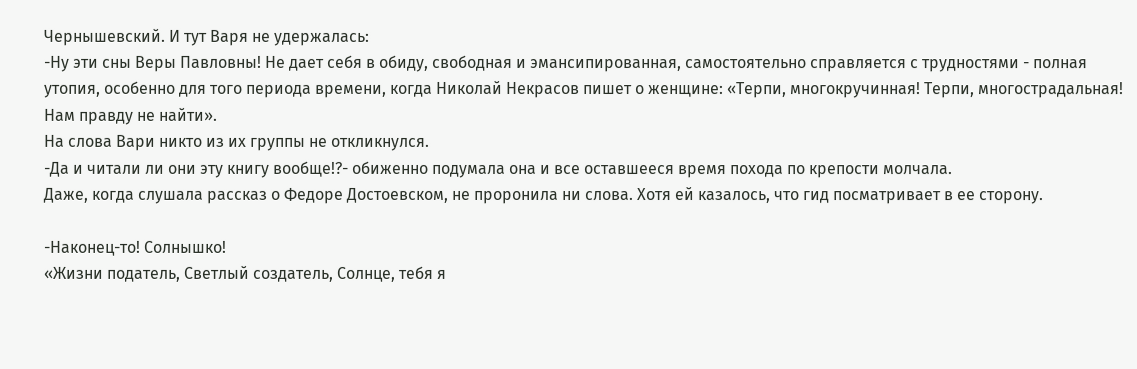Чернышевский. И тут Варя не удержалась:
-Ну эти сны Веры Павловны! Не дает себя в обиду, свободная и эмансипированная, самостоятельно справляется с трудностями - полная утопия, особенно для того периода времени, когда Николай Некрасов пишет о женщине: «Терпи, многокручинная! Терпи, многострадальная! Нам правду не найти».
На слова Вари никто из их группы не откликнулся.
-Да и читали ли они эту книгу вообще!?- обиженно подумала она и все оставшееся время похода по крепости молчала.
Даже, когда слушала рассказ о Федоре Достоевском, не проронила ни слова. Хотя ей казалось, что гид посматривает в ее сторону.

-Наконец-то! Солнышко!
«Жизни податель, Светлый создатель, Солнце, тебя я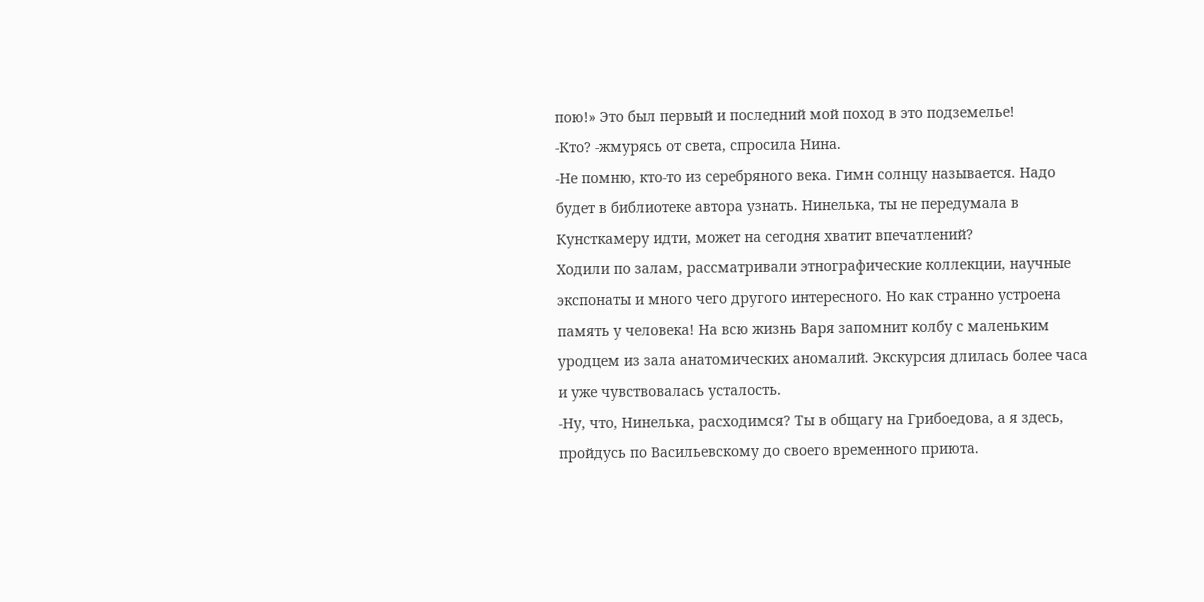пою!» Это был первый и последний мой поход в это подземелье!
-Кто? -жмурясь от света, спросила Нина.
-Не помню, кто-то из серебряного века. Гимн солнцу называется. Надо будет в библиотеке автора узнать. Нинелька, ты не передумала в Кунсткамеру идти, может на сегодня хватит впечатлений?
Ходили по залам, рассматривали этнографические коллекции, научные экспонаты и много чего другого интересного. Но как странно устроена память у человека! На всю жизнь Варя запомнит колбу с маленьким уродцем из зала анатомических аномалий. Экскурсия длилась более часа и уже чувствовалась усталость.
-Ну, что, Нинелька, расходимся? Ты в общагу на Грибоедова, а я здесь, пройдусь по Васильевскому до своего временного приюта.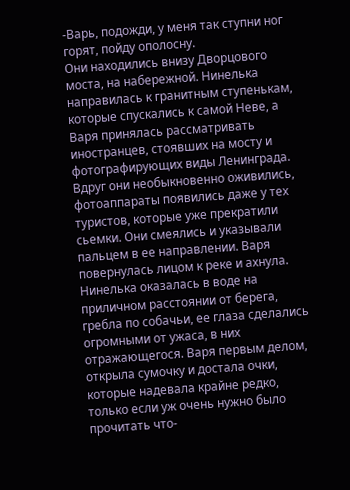-Варь, подожди, у меня так ступни ног горят, пойду ополосну.
Они находились внизу Дворцового моста, на набережной. Нинелька направилась к гранитным ступенькам, которые спускались к самой Неве, а Варя принялась рассматривать иностранцев, стоявших на мосту и фотографирующих виды Ленинграда. Вдруг они необыкновенно оживились, фотоаппараты появились даже у тех туристов, которые уже прекратили сьемки. Они смеялись и указывали пальцем в ее направлении. Варя повернулась лицом к реке и ахнула.
Нинелька оказалась в воде на приличном расстоянии от берега, гребла по собачьи, ее глаза сделались огромными от ужаса, в них отражающегося. Варя первым делом, открыла сумочку и достала очки, которые надевала крайне редко, только если уж очень нужно было прочитать что-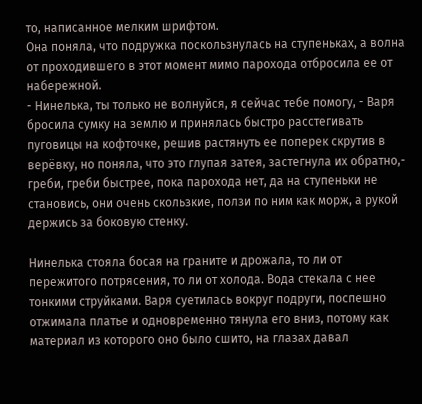то, написанное мелким шрифтом.
Она поняла, что подружка поскользнулась на ступеньках, а волна от проходившего в этот момент мимо парохода отбросила ее от набережной.
- Нинелька, ты только не волнуйся, я сейчас тебе помогу, - Варя бросила сумку на землю и принялась быстро расстегивать пуговицы на кофточке, решив растянуть ее поперек скрутив в верёвку, но поняла, что это глупая затея, застегнула их обратно,- греби, греби быстрее, пока парохода нет, да на ступеньки не становись, они очень скользкие, ползи по ним как морж, а рукой держись за боковую стенку.

Нинелька стояла босая на граните и дрожала, то ли от пережитого потрясения, то ли от холода. Вода стекала с нее тонкими струйками. Варя суетилась вокруг подруги, поспешно отжимала платье и одновременно тянула его вниз, потому как материал из которого оно было сшито, на глазах давал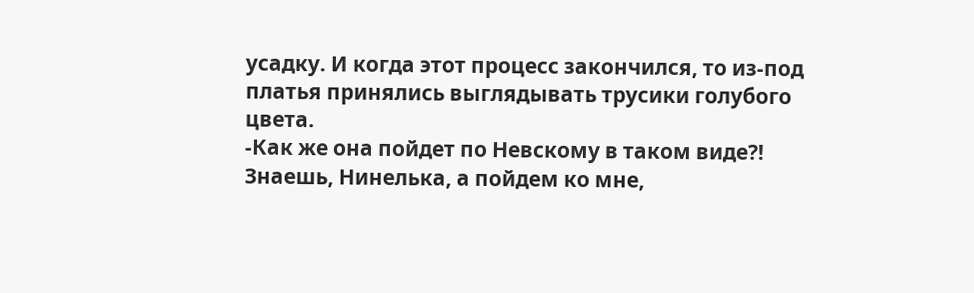усадку. И когда этот процесс закончился, то из-под платья принялись выглядывать трусики голубого цвета.
-Как же она пойдет по Невскому в таком виде?! Знаешь, Нинелька, а пойдем ко мне,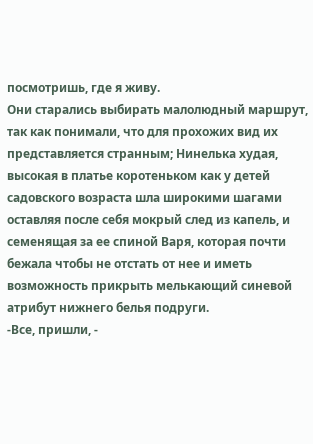посмотришь, где я живу.
Они старались выбирать малолюдный маршрут, так как понимали, что для прохожих вид их представляется странным; Нинелька худая, высокая в платье коротеньком как у детей садовского возраста шла широкими шагами оставляя после себя мокрый след из капель, и семенящая за ее спиной Варя, которая почти бежала чтобы не отстать от нее и иметь возможность прикрыть мелькающий синевой атрибут нижнего белья подруги.
-Все, пришли, -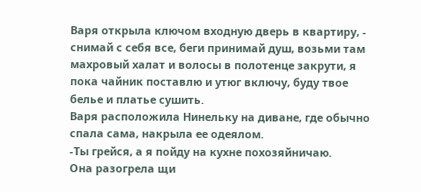Варя открыла ключом входную дверь в квартиру, - снимай с себя все, беги принимай душ, возьми там махровый халат и волосы в полотенце закрути, я пока чайник поставлю и утюг включу, буду твое белье и платье сушить.
Варя расположила Нинельку на диване, где обычно спала сама, накрыла ее одеялом.
-Ты грейся, а я пойду на кухне похозяйничаю.
Она разогрела щи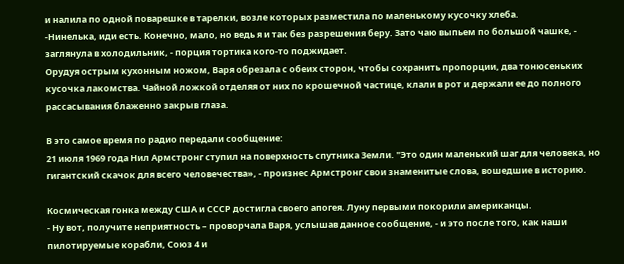и налила по одной поварешке в тарелки, возле которых разместила по маленькому кусочку хлеба.
-Нинелька, иди есть. Конечно, мало, но ведь я и так без разрешения беру. Зато чаю выпьем по большой чашке, - заглянула в холодильник, - порция тортика кого-то поджидает.
Орудуя острым кухонным ножом, Варя обрезала с обеих сторон, чтобы сохранить пропорции, два тонюсеньких кусочка лакомства. Чайной ложкой отделяя от них по крошечной частице, клали в рот и держали ее до полного рассасывания блаженно закрыв глаза.

В это самое время по радио передали сообщение:
21 июля 1969 года Нил Армстронг ступил на поверхность спутника Земли. "Это один маленький шаг для человека, но гигантский скачок для всего человечества», - произнес Армстронг свои знаменитые слова, вошедшие в историю.

Космическая гонка между США и СССР достигла своего апогея. Луну первыми покорили американцы.
- Ну вот, получите неприятность – проворчала Варя, услышав данное сообщение, - и это после того, как наши пилотируемые корабли, Союз 4 и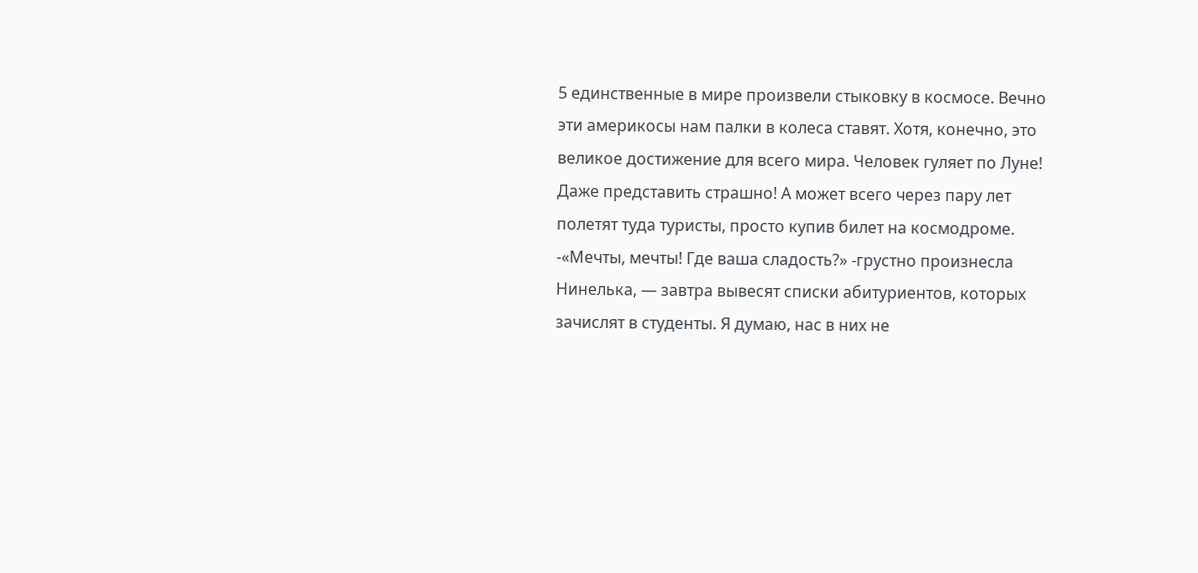5 единственные в мире произвели стыковку в космосе. Вечно эти америкосы нам палки в колеса ставят. Хотя, конечно, это великое достижение для всего мира. Человек гуляет по Луне! Даже представить страшно! А может всего через пару лет полетят туда туристы, просто купив билет на космодроме.
-«Мечты, мечты! Где ваша сладость?» -грустно произнесла Нинелька, — завтра вывесят списки абитуриентов, которых зачислят в студенты. Я думаю, нас в них не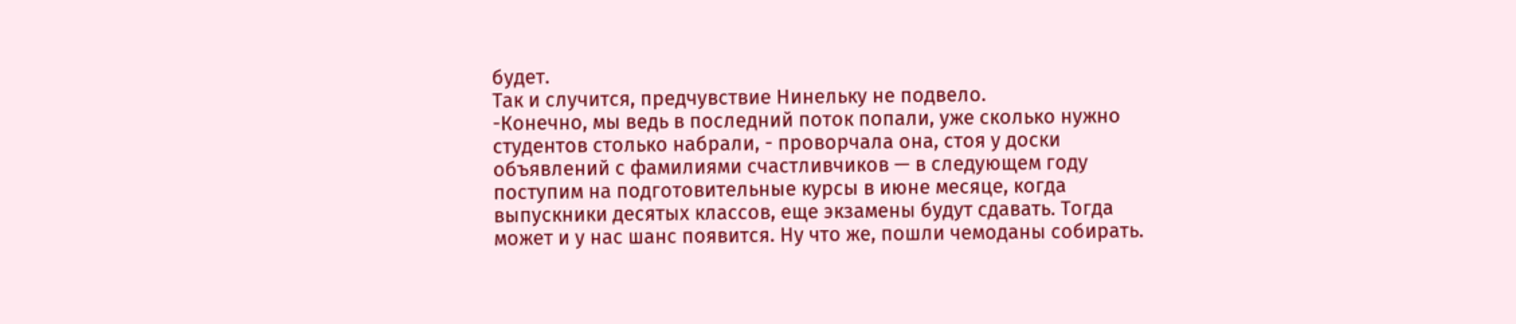будет.
Так и случится, предчувствие Нинельку не подвело.
-Конечно, мы ведь в последний поток попали, уже сколько нужно студентов столько набрали, - проворчала она, стоя у доски объявлений с фамилиями счастливчиков — в следующем году поступим на подготовительные курсы в июне месяце, когда выпускники десятых классов, еще экзамены будут сдавать. Тогда может и у нас шанс появится. Ну что же, пошли чемоданы собирать.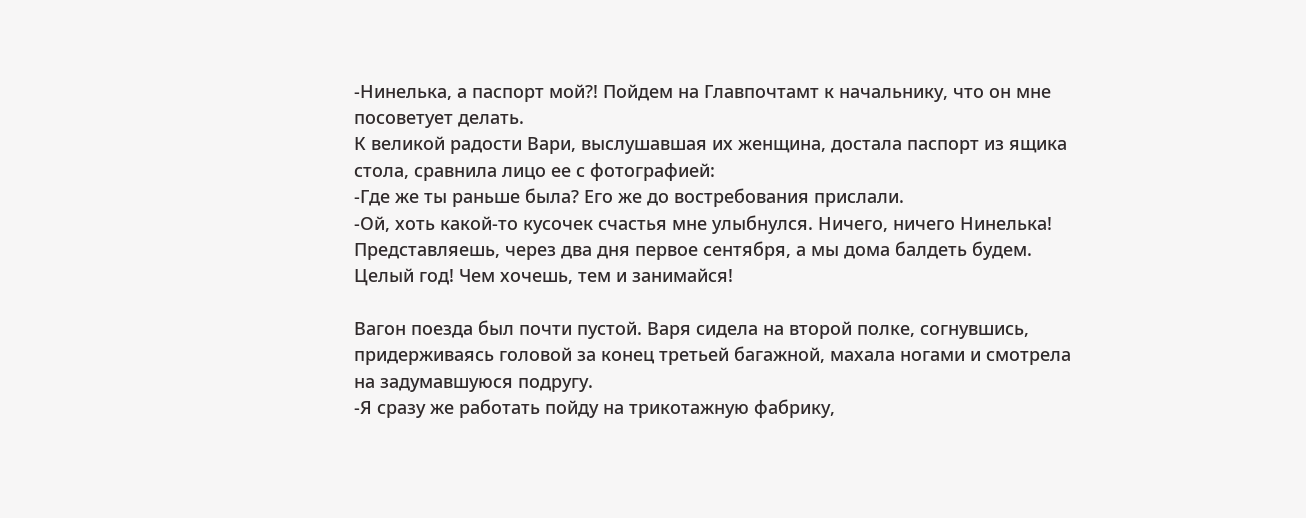-Нинелька, а паспорт мой?! Пойдем на Главпочтамт к начальнику, что он мне посоветует делать.
К великой радости Вари, выслушавшая их женщина, достала паспорт из ящика стола, сравнила лицо ее с фотографией:
-Где же ты раньше была? Его же до востребования прислали.
-Ой, хоть какой-то кусочек счастья мне улыбнулся. Ничего, ничего Нинелька! Представляешь, через два дня первое сентября, а мы дома балдеть будем. Целый год! Чем хочешь, тем и занимайся!

Вагон поезда был почти пустой. Варя сидела на второй полке, согнувшись, придерживаясь головой за конец третьей багажной, махала ногами и смотрела на задумавшуюся подругу.
-Я сразу же работать пойду на трикотажную фабрику,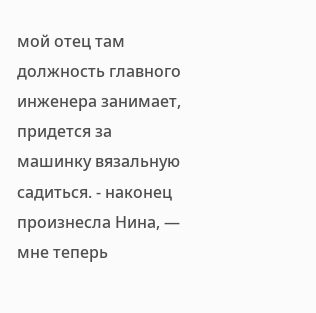мой отец там должность главного инженера занимает, придется за машинку вязальную садиться. - наконец произнесла Нина, — мне теперь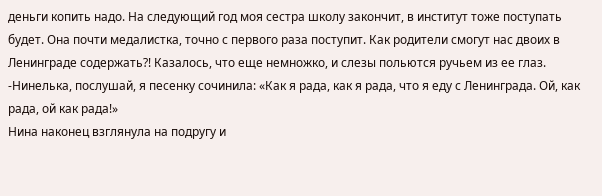деньги копить надо. На следующий год моя сестра школу закончит, в институт тоже поступать будет. Она почти медалистка, точно с первого раза поступит. Как родители смогут нас двоих в Ленинграде содержать?! Казалось, что еще немножко, и слезы польются ручьем из ее глаз.
-Нинелька, послушай, я песенку сочинила: «Как я рада, как я рада, что я еду с Ленинграда. Ой, как рада, ой как рада!»
Нина наконец взглянула на подругу и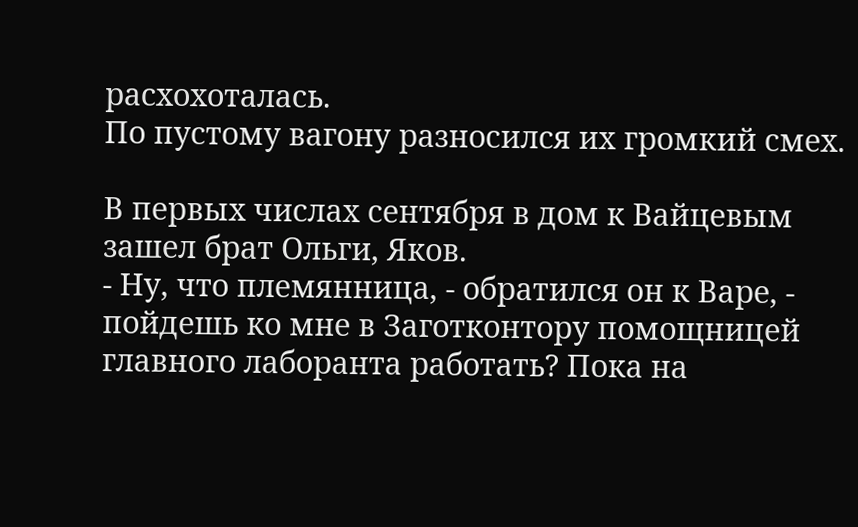расхохоталась.
По пустому вагону разносился их громкий смех.

В первых числах сентября в дом к Вайцевым зашел брат Ольги, Яков.
- Ну, что племянница, - обратился он к Варе, - пойдешь ко мне в Заготконтору помощницей главного лаборанта работать? Пока на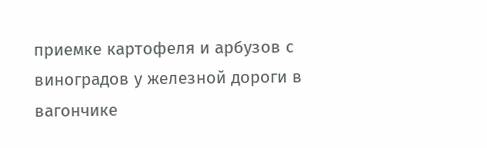приемке картофеля и арбузов с виноградов у железной дороги в вагончике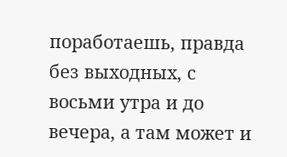поработаешь, правда без выходных, с восьми утра и до вечера, а там может и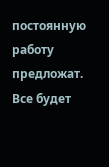постоянную работу предложат. Все будет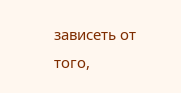зависеть от того,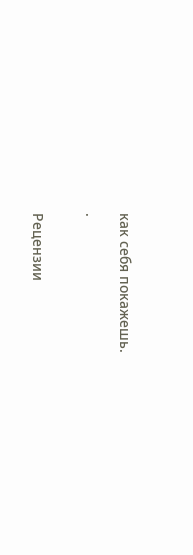как себя покажешь.

.


Рецензии